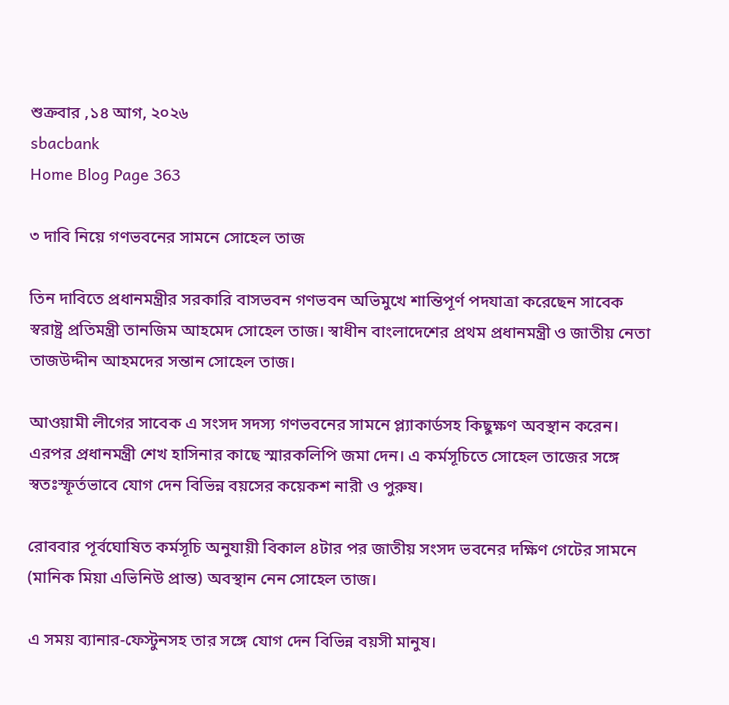শুক্রবার ,১৪ আগ, ২০২৬
sbacbank
Home Blog Page 363

৩ দাবি নিয়ে গণভবনের সামনে সোহেল তাজ

তিন দাবিতে প্রধানমন্ত্রীর সরকারি বাসভবন গণভবন অভিমুখে শান্তিপূর্ণ পদযাত্রা করেছেন সাবেক স্বরাষ্ট্র প্রতিমন্ত্রী তানজিম আহমেদ সোহেল তাজ। স্বাধীন বাংলাদেশের প্রথম প্রধানমন্ত্রী ও জাতীয় নেতা তাজউদ্দীন আহমদের সন্তান সোহেল তাজ।

আওয়ামী লীগের সাবেক এ সংসদ সদস্য গণভবনের সামনে প্ল্যাকার্ডসহ কিছুক্ষণ অবস্থান করেন। এরপর প্রধানমন্ত্রী শেখ হাসিনার কাছে স্মারকলিপি জমা দেন। এ কর্মসূচিতে সোহেল তাজের সঙ্গে স্বতঃস্ফূর্তভাবে যোগ দেন বিভিন্ন বয়সের কয়েকশ নারী ও পুরুষ।

রোববার পূর্বঘোষিত কর্মসূচি অনুযায়ী বিকাল ৪টার পর জাতীয় সংসদ ভবনের দক্ষিণ গেটের সামনে (মানিক মিয়া এভিনিউ প্রান্ত) অবস্থান নেন সোহেল তাজ।

এ সময় ব্যানার-ফেস্টুনসহ তার সঙ্গে যোগ দেন বিভিন্ন বয়সী মানুষ।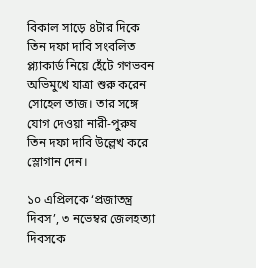বিকাল সাড়ে ৪টার দিকে তিন দফা দাবি সংবলিত প্ল্যাকার্ড নিয়ে হেঁটে গণভবন অভিমুখে যাত্রা শুরু করেন সোহেল তাজ। তার সঙ্গে যোগ দেওয়া নারী-পুরুষ তিন দফা দাবি উল্লেখ করে স্লোগান দেন।

১০ এপ্রিলকে ‘প্রজাতন্ত্র দিবস’, ৩ নভেম্বর জেলহত্যা দিবসকে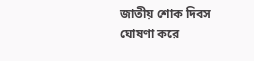জাতীয় শোক দিবস ঘোষণা করে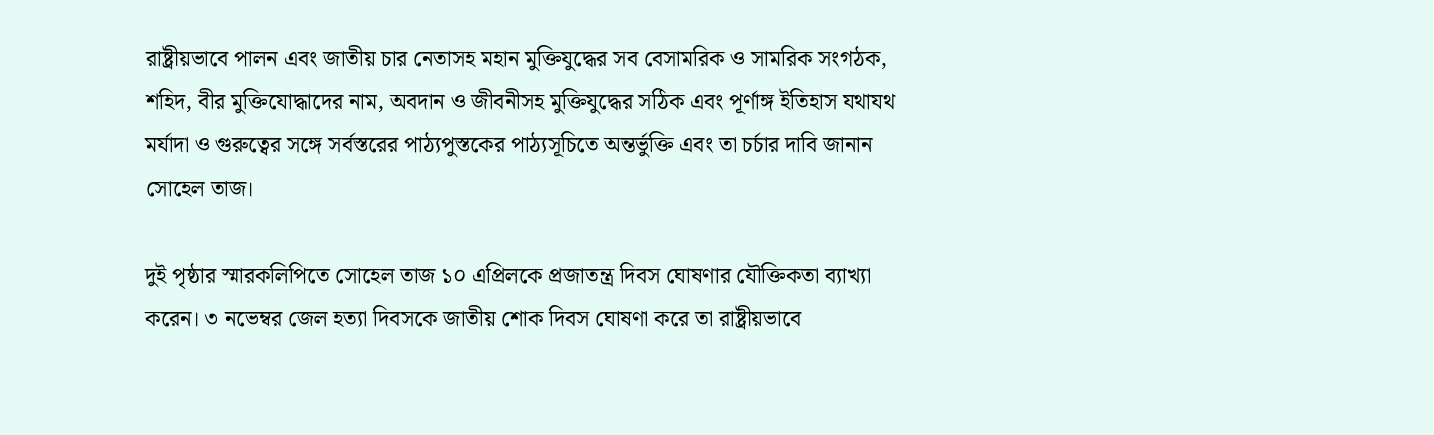রাষ্ট্রীয়ভাবে পালন এবং জাতীয় চার নেতাসহ মহান মুক্তিযুদ্ধের সব বেসামরিক ও সামরিক সংগঠক, শহিদ, বীর মুক্তিযোদ্ধাদের নাম, অবদান ও জীবনীসহ মুক্তিযুদ্ধের সঠিক এবং পূর্ণাঙ্গ ইতিহাস যথাযথ মর্যাদা ও গুরুত্বের সঙ্গে সর্বস্তরের পাঠ্যপুস্তকের পাঠ্যসূচিতে অন্তর্ভুক্তি এবং তা চর্চার দাবি জানান সোহেল তাজ।

দুই পৃষ্ঠার স্মারকলিপিতে সোহেল তাজ ১০ এপ্রিলকে প্রজাতন্ত্র দিবস ঘোষণার যৌক্তিকতা ব্যাখ্যা করেন। ৩ নভেম্বর জেল হত্যা দিবসকে জাতীয় শোক দিবস ঘোষণা করে তা রাষ্ট্রীয়ভাবে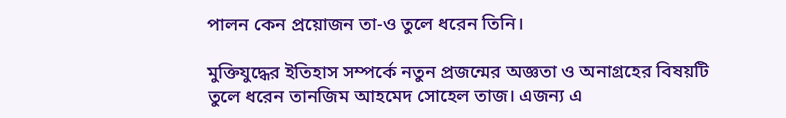পালন কেন প্রয়োজন তা-ও তুলে ধরেন তিনি।

মুক্তিযুদ্ধের ইতিহাস সম্পর্কে নতুন প্রজন্মের অজ্ঞতা ও অনাগ্রহের বিষয়টি তুলে ধরেন তানজিম আহমেদ সোহেল তাজ। এজন্য এ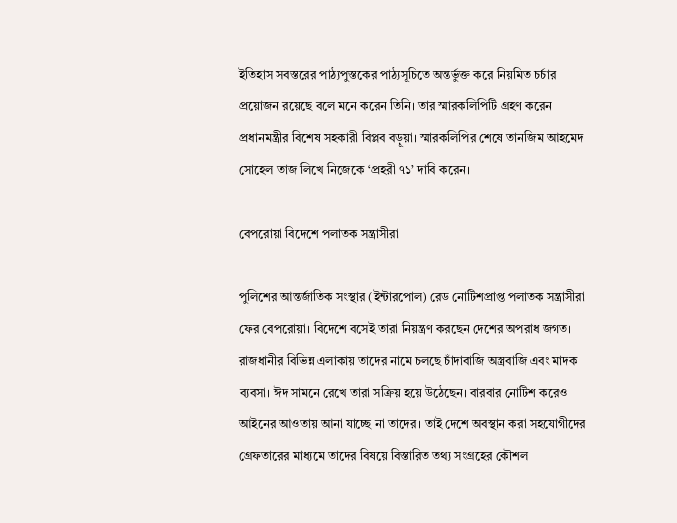ইতিহাস সবস্তরের পাঠ্যপুস্তকের পাঠ্যসূচিতে অন্তর্ভুক্ত করে নিয়মিত চর্চার প্রয়োজন রয়েছে বলে মনে করেন তিনি। তার স্মারকলিপিটি গ্রহণ করেন প্রধানমন্ত্রীর বিশেষ সহকারী বিপ্লব বড়ূয়া। স্মারকলিপির শেষে তানজিম আহমেদ সোহেল তাজ লিখে নিজেকে ‘প্রহরী ৭১’ দাবি করেন।

বেপরোয়া বিদেশে পলাতক সন্ত্রাসীরা

পুলিশের আন্তর্জাতিক সংস্থার (ইন্টারপোল) রেড নোটিশপ্রাপ্ত পলাতক সন্ত্রাসীরা ফের বেপরোয়া। বিদেশে বসেই তারা নিয়ন্ত্রণ করছেন দেশের অপরাধ জগত। রাজধানীর বিভিন্ন এলাকায় তাদের নামে চলছে চাঁদাবাজি অস্ত্রবাজি এবং মাদক ব্যবসা। ঈদ সামনে রেখে তারা সক্রিয় হয়ে উঠেছেন। বারবার নোটিশ করেও আইনের আওতায় আনা যাচ্ছে না তাদের। তাই দেশে অবস্থান করা সহযোগীদের গ্রেফতারের মাধ্যমে তাদের বিষয়ে বিস্তারিত তথ্য সংগ্রহের কৌশল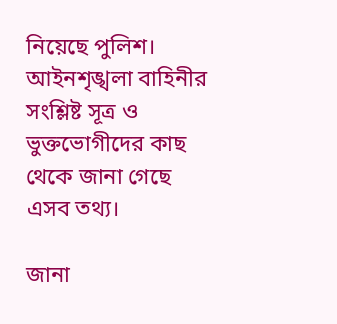নিয়েছে পুলিশ। আইনশৃঙ্খলা বাহিনীর সংশ্লিষ্ট সূত্র ও ভুক্তভোগীদের কাছ থেকে জানা গেছে এসব তথ্য।

জানা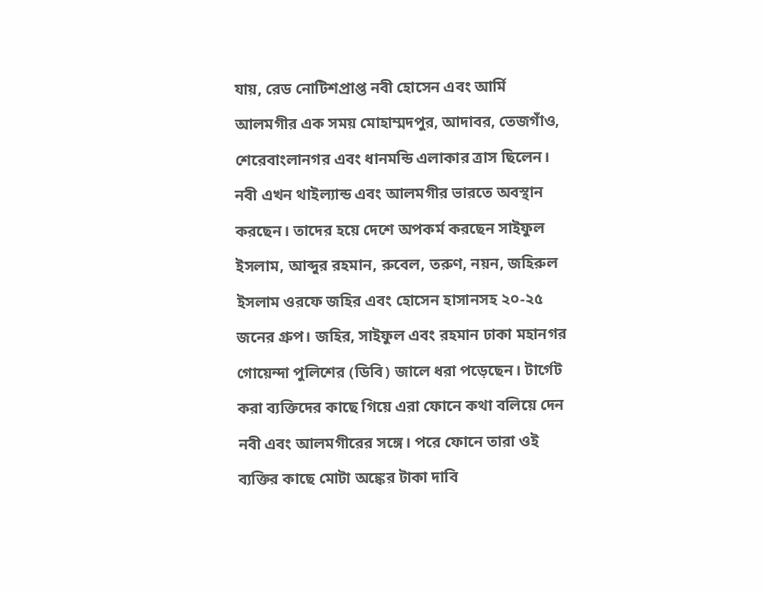যায়, রেড নোটিশপ্রাপ্ত নবী হোসেন এবং আর্মি আলমগীর এক সময় মোহাম্মদপুর, আদাবর, তেজগাঁও, শেরেবাংলানগর এবং ধানমন্ডি এলাকার ত্রাস ছিলেন। নবী এখন থাইল্যান্ড এবং আলমগীর ভারতে অবস্থান করছেন। তাদের হয়ে দেশে অপকর্ম করছেন সাইফুল ইসলাম, আব্দুর রহমান, রুবেল, তরুণ, নয়ন, জহিরুল ইসলাম ওরফে জহির এবং হোসেন হাসানসহ ২০-২৫ জনের গ্রুপ। জহির, সাইফুল এবং রহমান ঢাকা মহানগর গোয়েন্দা পুলিশের (ডিবি) জালে ধরা পড়েছেন। টার্গেট করা ব্যক্তিদের কাছে গিয়ে এরা ফোনে কথা বলিয়ে দেন নবী এবং আলমগীরের সঙ্গে। পরে ফোনে তারা ওই ব্যক্তির কাছে মোটা অঙ্কের টাকা দাবি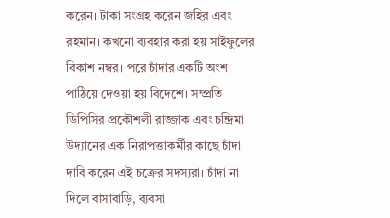করেন। টাকা সংগ্রহ করেন জহির এবং রহমান। কখনো ব্যবহার করা হয় সাইফুলের বিকাশ নম্বর। পরে চাঁদার একটি অংশ পাঠিয়ে দেওয়া হয় বিদেশে। সম্প্রতি ডিপিসির প্রকৌশলী রাজ্জাক এবং চন্দ্রিমা উদ্যানের এক নিরাপত্তাকর্মীর কাছে চাঁদা দাবি করেন এই চক্রের সদস্যরা। চাঁদা না দিলে বাসাবাড়ি, ব্যবসা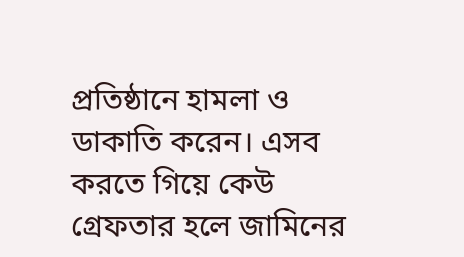প্রতিষ্ঠানে হামলা ও ডাকাতি করেন। এসব করতে গিয়ে কেউ গ্রেফতার হলে জামিনের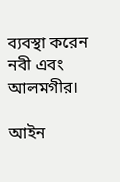ব্যবস্থা করেন নবী এবং আলমগীর।

আইন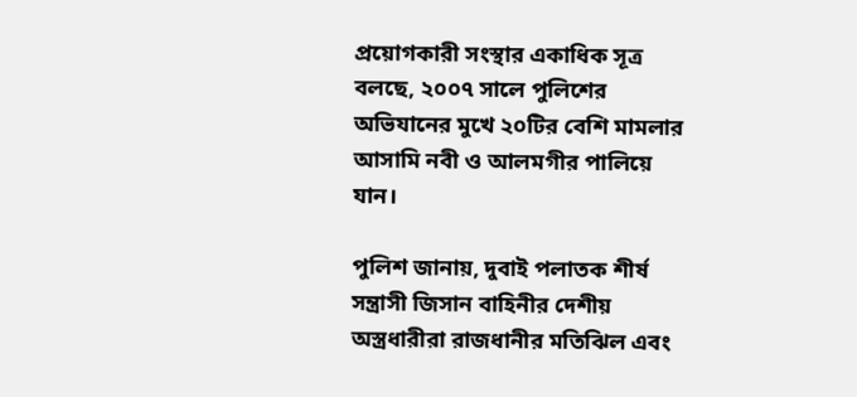প্রয়োগকারী সংস্থার একাধিক সূত্র বলছে, ২০০৭ সালে পুলিশের অভিযানের মুখে ২০টির বেশি মামলার আসামি নবী ও আলমগীর পালিয়ে যান।

পুলিশ জানায়, দুবাই পলাতক শীর্ষ সন্ত্রাসী জিসান বাহিনীর দেশীয় অস্ত্রধারীরা রাজধানীর মতিঝিল এবং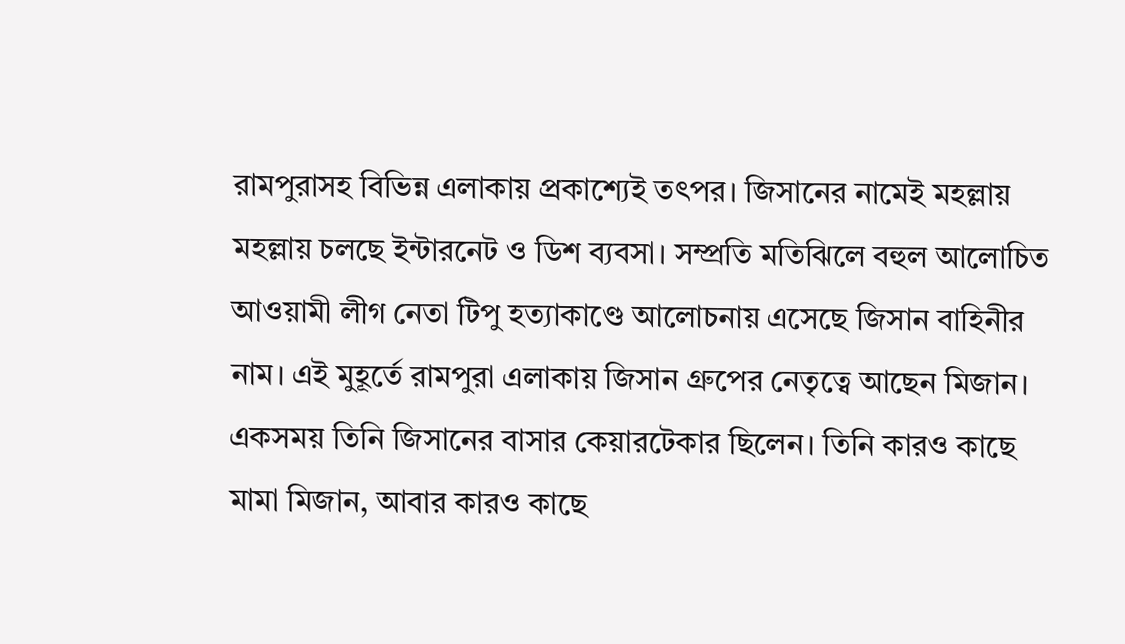রামপুরাসহ বিভিন্ন এলাকায় প্রকাশ্যেই তৎপর। জিসানের নামেই মহল্লায় মহল্লায় চলছে ইন্টারনেট ও ডিশ ব্যবসা। সম্প্রতি মতিঝিলে বহুল আলোচিত আওয়ামী লীগ নেতা টিপু হত্যাকাণ্ডে আলোচনায় এসেছে জিসান বাহিনীর নাম। এই মুহূর্তে রামপুরা এলাকায় জিসান গ্রুপের নেতৃত্বে আছেন মিজান। একসময় তিনি জিসানের বাসার কেয়ারটেকার ছিলেন। তিনি কারও কাছে মামা মিজান, আবার কারও কাছে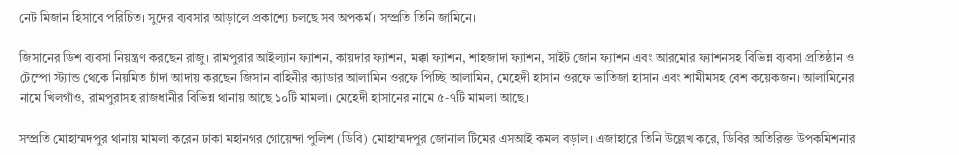নেট মিজান হিসাবে পরিচিত। সুদের ব্যবসার আড়ালে প্রকাশ্যে চলছে সব অপকর্ম। সম্প্রতি তিনি জামিনে।

জিসানের ডিশ ব্যবসা নিয়ন্ত্রণ করছেন রাজু। রামপুরার আইল্যান ফ্যাশন, কায়দার ফ্যাশন, মক্কা ফ্যাশন, শাহজাদা ফ্যাশন, সাইট জোন ফ্যাশন এবং আরমোর ফ্যাশনসহ বিভিন্ন ব্যবসা প্রতিষ্ঠান ও টেম্পো স্ট্যান্ড থেকে নিয়মিত চাঁদা আদায় করছেন জিসান বাহিনীর ক্যাডার আলামিন ওরফে পিচ্ছি আলামিন, মেহেদী হাসান ওরফে ভাতিজা হাসান এবং শামীমসহ বেশ কয়েকজন। আলামিনের নামে খিলগাঁও, রামপুরাসহ রাজধানীর বিভিন্ন থানায় আছে ১০টি মামলা। মেহেদী হাসানের নামে ৫-৭টি মামলা আছে।

সম্প্রতি মোহাম্মদপুর থানায় মামলা করেন ঢাকা মহানগর গোয়েন্দা পুলিশ (ডিবি) মোহাম্মদপুর জোনাল টিমের এসআই কমল বড়াল। এজাহারে তিনি উল্লেখ করে, ডিবির অতিরিক্ত উপকমিশনার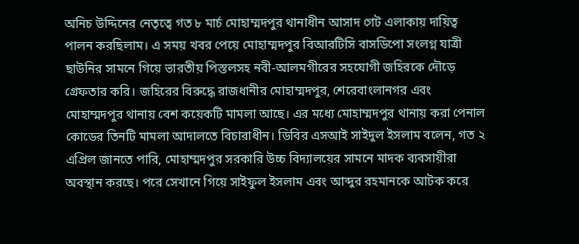অনিচ উদ্দিনের নেতৃত্বে গত ৮ মার্চ মোহাম্মদপুর থানাধীন আসাদ গেট এলাকায় দায়িত্ব পালন করছিলাম। এ সময় খবর পেয়ে মোহাম্মদপুর বিআরটিসি বাসডিপো সংলগ্ন যাত্রী ছাউনির সামনে গিয়ে ভারতীয় পিস্তলসহ নবী-আলমগীরের সহযোগী জহিরকে দৌড়ে গ্রেফতার করি। জহিরের বিরুদ্ধে রাজধানীর মোহাম্মদপুর, শেরেবাংলানগর এবং মোহাম্মদপুর থানায় বেশ কয়েকটি মামলা আছে। এর মধ্যে মোহাম্মদপুর থানায় করা পেনাল কোডের তিনটি মামলা আদালতে বিচারাধীন। ডিবির এসআই সাইদুল ইসলাম বলেন, গত ২ এপ্রিল জানতে পারি, মোহাম্মদপুর সরকারি উচ্চ বিদ্যালয়ের সামনে মাদক ব্যবসায়ীরা অবস্থান করছে। পরে সেখানে গিয়ে সাইফুল ইসলাম এবং আব্দুর রহমানকে আটক করে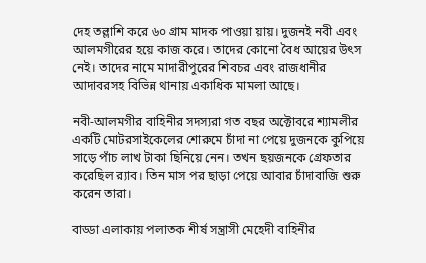দেহ তল্লাশি করে ৬০ গ্রাম মাদক পাওয়া য়ায়। দুজনই নবী এবং আলমগীরের হয়ে কাজ করে। তাদের কোনো বৈধ আয়ের উৎস নেই। তাদের নামে মাদারীপুরের শিবচর এবং রাজধানীর আদাবরসহ বিভিন্ন থানায় একাধিক মামলা আছে।

নবী-আলমগীর বাহিনীর সদস্যরা গত বছর অক্টোবরে শ্যামলীর একটি মোটরসাইকেলের শোরুমে চাঁদা না পেয়ে দুজনকে কুপিয়ে সাড়ে পাঁচ লাখ টাকা ছিনিয়ে নেন। তখন ছয়জনকে গ্রেফতার করেছিল র‌্যাব। তিন মাস পর ছাড়া পেয়ে আবার চাঁদাবাজি শুরু করেন তারা।

বাড্ডা এলাকায় পলাতক শীর্ষ সন্ত্রাসী মেহেদী বাহিনীর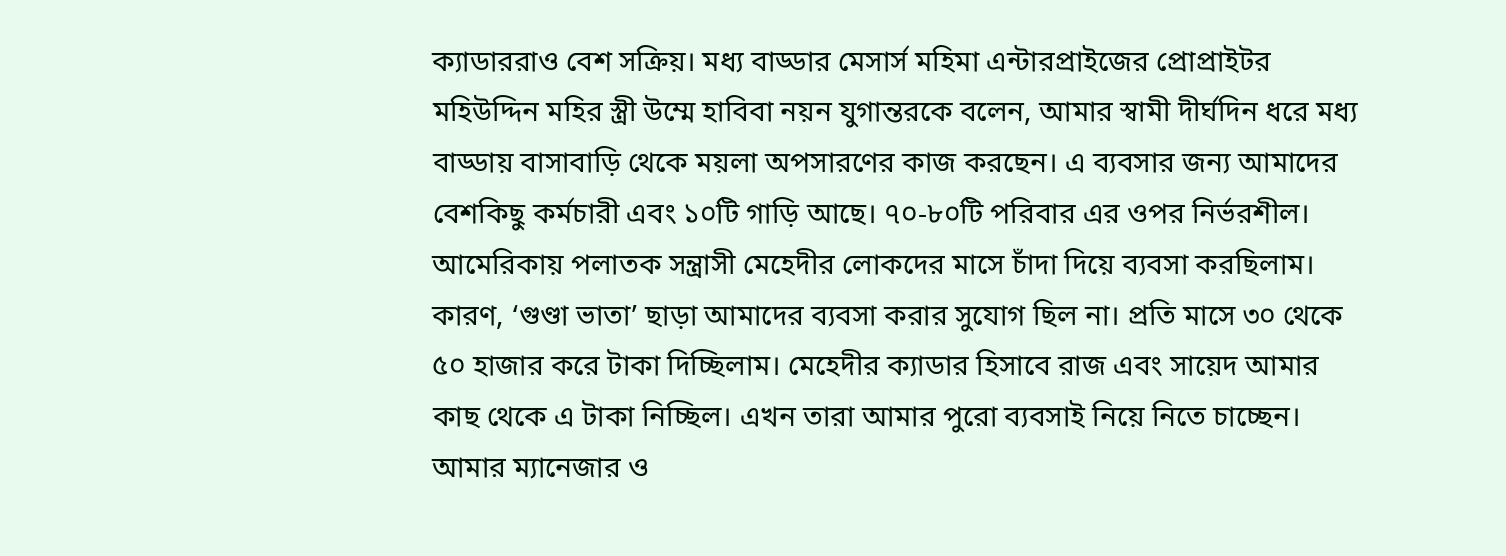ক্যাডাররাও বেশ সক্রিয়। মধ্য বাড্ডার মেসার্স মহিমা এন্টারপ্রাইজের প্রোপ্রাইটর মহিউদ্দিন মহির স্ত্রী উম্মে হাবিবা নয়ন যুগান্তরকে বলেন, আমার স্বামী দীর্ঘদিন ধরে মধ্য বাড্ডায় বাসাবাড়ি থেকে ময়লা অপসারণের কাজ করছেন। এ ব্যবসার জন্য আমাদের বেশকিছু কর্মচারী এবং ১০টি গাড়ি আছে। ৭০-৮০টি পরিবার এর ওপর নির্ভরশীল। আমেরিকায় পলাতক সন্ত্রাসী মেহেদীর লোকদের মাসে চাঁদা দিয়ে ব্যবসা করছিলাম। কারণ, ‘গুণ্ডা ভাতা’ ছাড়া আমাদের ব্যবসা করার সুযোগ ছিল না। প্রতি মাসে ৩০ থেকে ৫০ হাজার করে টাকা দিচ্ছিলাম। মেহেদীর ক্যাডার হিসাবে রাজ এবং সায়েদ আমার কাছ থেকে এ টাকা নিচ্ছিল। এখন তারা আমার পুরো ব্যবসাই নিয়ে নিতে চাচ্ছেন। আমার ম্যানেজার ও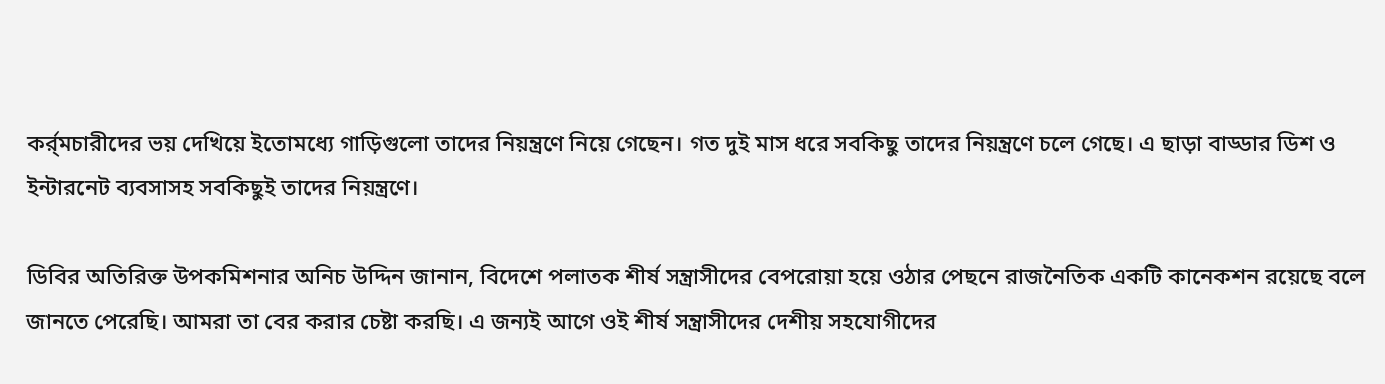কর্র্মচারীদের ভয় দেখিয়ে ইতোমধ্যে গাড়িগুলো তাদের নিয়ন্ত্রণে নিয়ে গেছেন। গত দুই মাস ধরে সবকিছু তাদের নিয়ন্ত্রণে চলে গেছে। এ ছাড়া বাড্ডার ডিশ ও ইন্টারনেট ব্যবসাসহ সবকিছুই তাদের নিয়ন্ত্রণে।

ডিবির অতিরিক্ত উপকমিশনার অনিচ উদ্দিন জানান, বিদেশে পলাতক শীর্ষ সন্ত্রাসীদের বেপরোয়া হয়ে ওঠার পেছনে রাজনৈতিক একটি কানেকশন রয়েছে বলে জানতে পেরেছি। আমরা তা বের করার চেষ্টা করছি। এ জন্যই আগে ওই শীর্ষ সন্ত্রাসীদের দেশীয় সহযোগীদের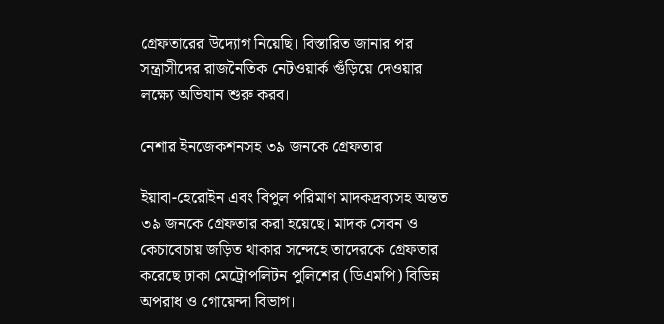গ্রেফতারের উদ্যোগ নিয়েছি। বিস্তারিত জানার পর সন্ত্রাসীদের রাজনৈতিক নেটওয়ার্ক গুঁড়িয়ে দেওয়ার লক্ষ্যে অভিযান শুরু করব।

নেশার ইনজেকশনসহ ৩৯ জনকে গ্রেফতার

ইয়াবা-হেরোইন এবং বিপুল পরিমাণ মাদকদ্রব্যসহ অন্তত ৩৯ জনকে গ্রেফতার করা হয়েছে। মাদক সেবন ও কেচাবেচায় জড়িত থাকার সন্দেহে তাদেরকে গ্রেফতার করেছে ঢাকা মেট্রোপলিটন পুলিশের (ডিএমপি) বিভিন্ন অপরাধ ও গোয়েন্দা বিভাগ।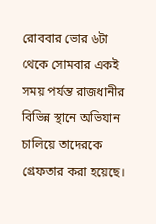রোববার ভোর ৬টা থেকে সোমবার একই সময় পর্যন্ত রাজধানীর বিভিন্ন স্থানে অভিযান চালিয়ে তাদেরকে গ্রেফতার করা হয়েছে।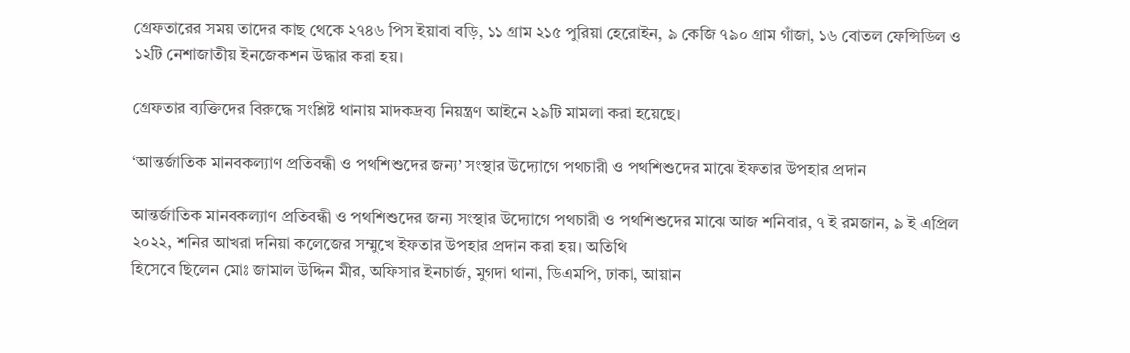গ্রেফতারের সময় তাদের কাছ থেকে ২৭৪৬ পিস ইয়াবা বড়ি, ১১ গ্রাম ২১৫ পুরিয়া হেরোইন, ৯ কেজি ৭৯০ গ্রাম গাঁজা, ১৬ বোতল ফেন্সিডিল ও ১২টি নেশাজাতীয় ইনজেকশন উদ্ধার করা হয়।

গ্রেফতার ব্যক্তিদের বিরুদ্ধে সংশ্লিষ্ট থানায় মাদকদ্রব্য নিয়ন্ত্রণ আইনে ২৯টি মামলা করা হয়েছে।

‘আন্তর্জাতিক মানবকল্যাণ প্রতিবন্ধী ও পথশিশুদের জন্য’ সংস্থার উদ্যোগে পথচারী ও পথশিশুদের মাঝে ইফতার উপহার প্রদান

আন্তর্জাতিক মানবকল্যাণ প্রতিবন্ধী ও পথশিশুদের জন্য সংস্থার উদ্যোগে পথচারী ও পথশিশুদের মাঝে আজ শনিবার, ৭ ই রমজান, ৯ ই এপ্রিল ২০২২, শনির আখরা দনিয়া কলেজের সম্মুখে ইফতার উপহার প্রদান করা হয়। অতিথি
হিসেবে ছিলেন মোঃ জামাল উদ্দিন মীর, অফিসার ইনচার্জ, মুগদা থানা, ডিএমপি, ঢাকা, আয়ান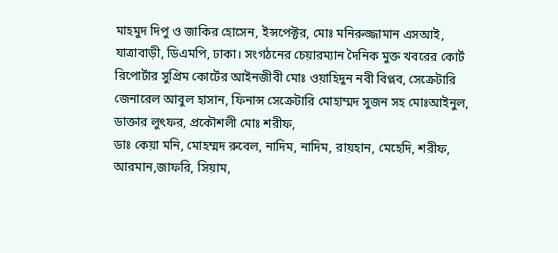মাহমুদ দিপু ও জাকির হোসেন, ইন্সপেক্টর, মোঃ মনিরুজ্জামান এসআই, যাত্রাবাড়ী, ডিএমপি, ঢাকা। সংগঠনের চেয়ারম্যান দৈনিক মুক্ত খবরের কোর্ট রিপোর্টার সুপ্রিম কোর্টের আইনজীবী মোঃ ওয়াহিদুন নবী বিপ্লব, সেক্রেটারি জেনারেল আবুল হাসান, ফিনান্স সেক্রেটারি মোহাম্মদ সুজন সহ মোঃআইনুল, ডাক্তার লুৎফর, প্রকৌশলী মোঃ শরীফ,
ডাঃ কেয়া মনি, মোহম্মদ রুবেল, নাদিম, নাদিম, রায়হান, মেহেদি, শরীফ, আরমান,জাফরি, সিয়াম,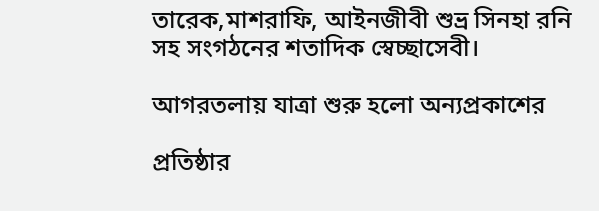তারেক,মাশরাফি, আইনজীবী শুভ্র সিনহা রনি সহ সংগঠনের শতাদিক স্বেচ্ছাসেবী।

আগরতলায় যাত্রা শুরু হলো অন্যপ্রকাশের

প্রতিষ্ঠার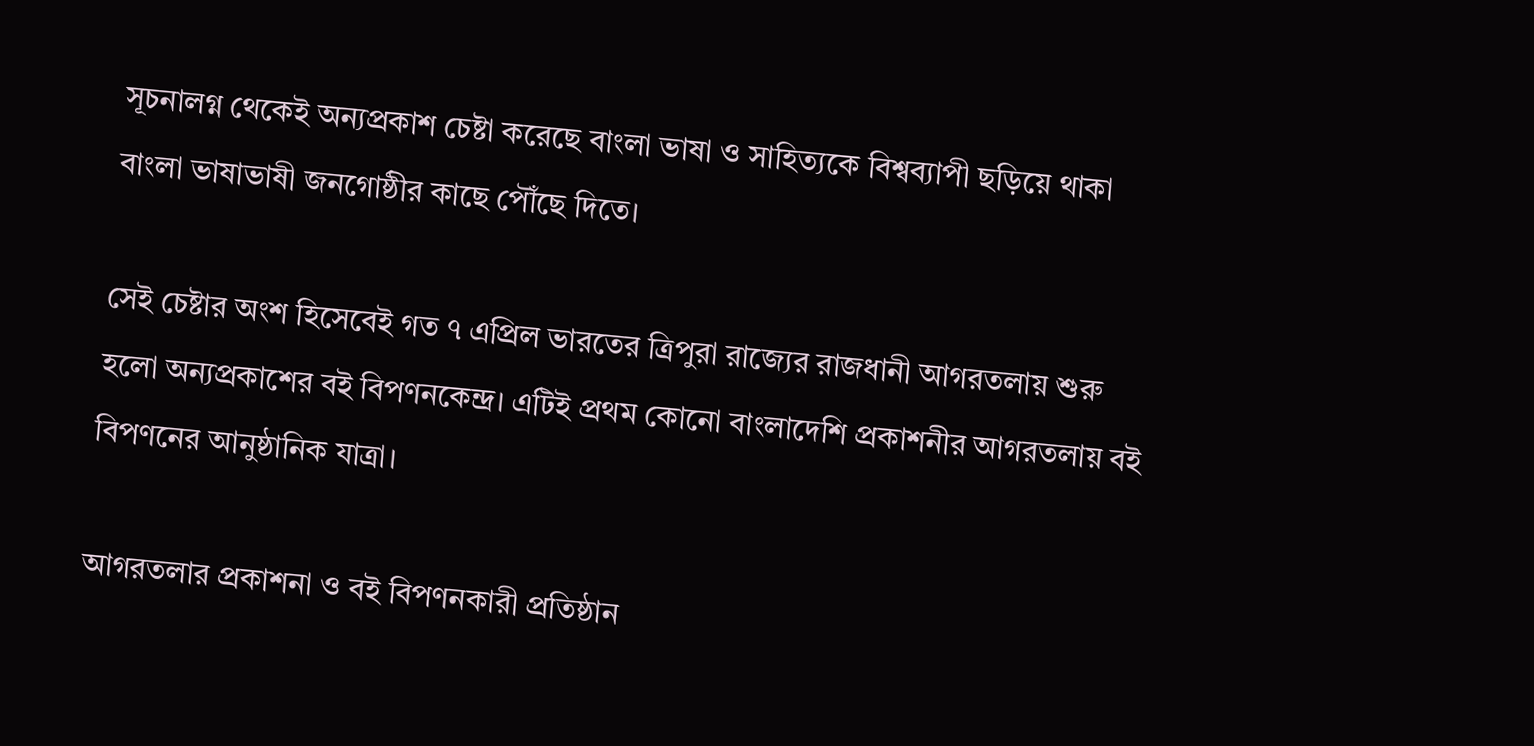সূচনালগ্ন থেকেই অন্যপ্রকাশ চেষ্টা করেছে বাংলা ভাষা ও সাহিত্যকে বিশ্বব্যাপী ছড়িয়ে থাকা বাংলা ভাষাভাষী জনগোষ্ঠীর কাছে পৌঁছে দিতে।

সেই চেষ্টার অংশ হিসেবেই গত ৭ এপ্রিল ভারতের ত্রিপুরা রাজ্যের রাজধানী আগরতলায় শুরু হলো অন্যপ্রকাশের বই বিপণনকেন্দ্র। এটিই প্রথম কোনো বাংলাদেশি প্রকাশনীর আগরতলায় বই বিপণনের আনুষ্ঠানিক যাত্রা।

আগরতলার প্রকাশনা ও বই বিপণনকারী প্রতিষ্ঠান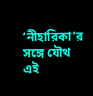‘নীহারিকা’র সঙ্গে যৌথ এই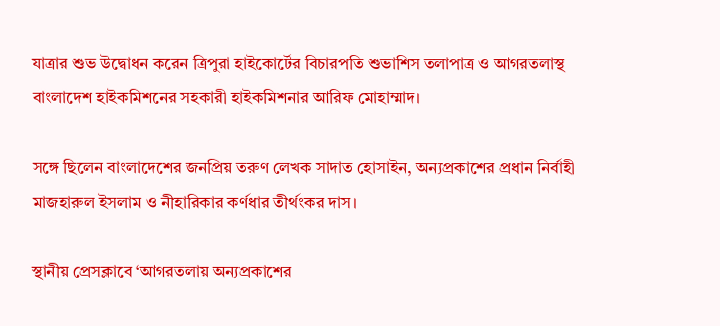যাত্রার শুভ উদ্বোধন করেন ত্রিপুরা হাইকোর্টের বিচারপতি শুভাশিস তলাপাত্র ও আগরতলাস্থ বাংলাদেশ হাইকমিশনের সহকারী হাইকমিশনার আরিফ মোহাম্মাদ।

সঙ্গে ছিলেন বাংলাদেশের জনপ্রিয় তরুণ লেখক সাদাত হোসাইন, অন্যপ্রকাশের প্রধান নির্বাহী মাজহারুল ইসলাম ও নীহারিকার কর্ণধার তীর্থংকর দাস।

স্থানীয় প্রেসক্লাবে ‘আগরতলায় অন্যপ্রকাশের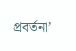প্রবর্তনা’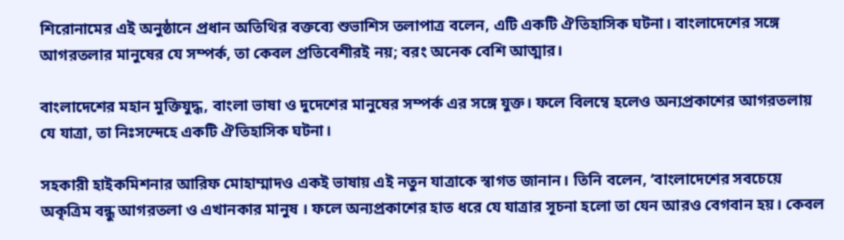শিরোনামের এই অনুষ্ঠানে প্রধান অতিথির বক্তব্যে শুভাশিস তলাপাত্র বলেন, এটি একটি ঐতিহাসিক ঘটনা। বাংলাদেশের সঙ্গে আগরতলার মানুষের যে সম্পর্ক, তা কেবল প্রতিবেশীরই নয়; বরং অনেক বেশি আত্মার।

বাংলাদেশের মহান মুক্তিযুদ্ধ, বাংলা ভাষা ও দুদেশের মানুষের সম্পর্ক এর সঙ্গে যুক্ত। ফলে বিলম্বে হলেও অন্যপ্রকাশের আগরতলায় যে যাত্রা, তা নিঃসন্দেহে একটি ঐতিহাসিক ঘটনা।

সহকারী হাইকমিশনার আরিফ মোহাম্মাদও একই ভাষায় এই নতুন যাত্রাকে স্বাগত জানান। তিনি বলেন, ‘বাংলাদেশের সবচেয়ে অকৃত্রিম বন্ধু আগরতলা ও এখানকার মানুষ । ফলে অন্যপ্রকাশের হাত ধরে যে যাত্রার সূচনা হলো তা যেন আরও বেগবান হয়। কেবল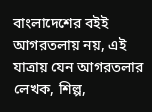বাংলাদেশের বইই আগরতলায় নয়, এই যাত্রায় যেন আগরতলার লেখক, শিল্প,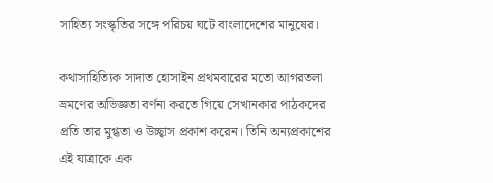সাহিত্য সংস্কৃতির সঙ্গে পরিচয় ঘটে বাংলাদেশের মানুষের।

কথাসাহিত্যিক সাদাত হোসাইন প্রথমবারের মতো আগরতলা ভ্রমণের অভিজ্ঞতা বর্ণনা করতে গিয়ে সেখানকার পাঠকদের প্রতি তার মুগ্ধতা ও উচ্ছ্বাস প্রকাশ করেন। তিনি অন্যপ্রকাশের এই যাত্রাকে এক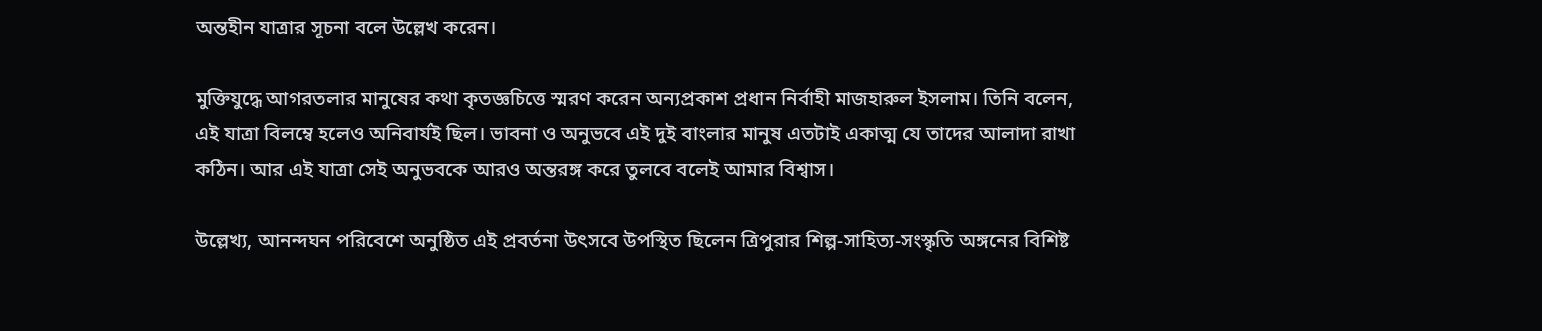অন্তহীন যাত্রার সূচনা বলে উল্লেখ করেন।

মুক্তিযুদ্ধে আগরতলার মানুষের কথা কৃতজ্ঞচিত্তে স্মরণ করেন অন্যপ্রকাশ প্রধান নির্বাহী মাজহারুল ইসলাম। তিনি বলেন, এই যাত্রা বিলম্বে হলেও অনিবার্যই ছিল। ভাবনা ও অনুভবে এই দুই বাংলার মানুষ এতটাই একাত্ম যে তাদের আলাদা রাখা কঠিন। আর এই যাত্রা সেই অনুভবকে আরও অন্তরঙ্গ করে তুলবে বলেই আমার বিশ্বাস।

উল্লেখ্য, আনন্দঘন পরিবেশে অনুষ্ঠিত এই প্রবর্তনা উৎসবে উপস্থিত ছিলেন ত্রিপুরার শিল্প-সাহিত্য-সংস্কৃতি অঙ্গনের বিশিষ্ট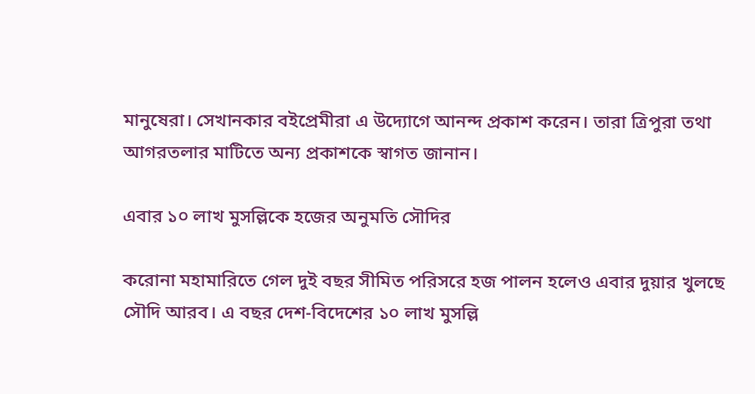মানুষেরা। সেখানকার বইপ্রেমীরা এ উদ্যোগে আনন্দ প্রকাশ করেন। তারা ত্রিপুরা তথা আগরতলার মাটিতে অন্য প্রকাশকে স্বাগত জানান।

এবার ১০ লাখ মুসল্লিকে হজের অনুমতি সৌদির

করোনা মহামারিতে গেল দুই বছর সীমিত পরিসরে হজ পালন হলেও এবার দুয়ার খুলছে সৌদি আরব। এ বছর দেশ-বিদেশের ১০ লাখ মুসল্লি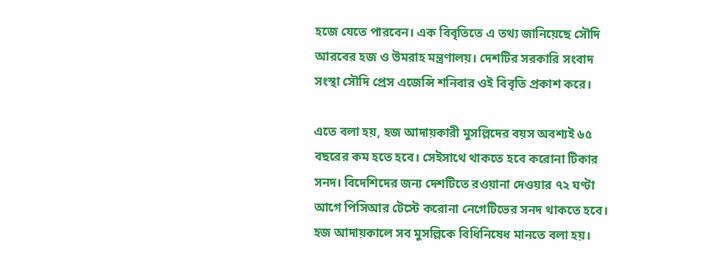হজে যেতে পারবেন। এক বিবৃতিতে এ তথ্য জানিয়েছে সৌদি আরবের হজ ও উমরাহ মন্ত্রণালয়। দেশটির সরকারি সংবাদ সংস্থা সৌদি প্রেস এজেন্সি শনিবার ওই বিবৃতি প্রকাশ করে।

এতে বলা হয়, হজ আদায়কারী মুসল্লিদের বয়স অবশ্যই ৬৫ বছরের কম হতে হবে। সেইসাথে থাকতে হবে করোনা টিকার সনদ। বিদেশিদের জন্য দেশটিতে রওয়ানা দেওয়ার ৭২ ঘণ্টা আগে পিসিআর টেস্টে করোনা নেগেটিভের সনদ থাকতে হবে। হজ আদায়কালে সব মুসল্লিকে বিধিনিষেধ মানতে বলা হয়।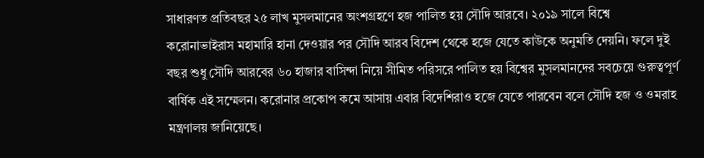সাধারণত প্রতিবছর ২৫ লাখ মুসলমানের অংশগ্রহণে হজ পালিত হয় সৌদি আরবে। ২০১৯ সালে বিশ্বে করোনাভাইরাস মহামারি হানা দেওয়ার পর সৌদি আরব বিদেশ থেকে হজে যেতে কাউকে অনুমতি দেয়নি। ফলে দুই বছর শুধু সৌদি আরবের ৬০ হাজার বাসিন্দা নিয়ে সীমিত পরিসরে পালিত হয় বিশ্বের মুসলমানদের সবচেয়ে গুরুত্বপূর্ণ বার্ষিক এই সম্মেলন। করোনার প্রকোপ কমে আসায় এবার বিদেশিরাও হজে যেতে পারবেন বলে সৌদি হজ ও ওমরাহ মন্ত্রণালয় জানিয়েছে।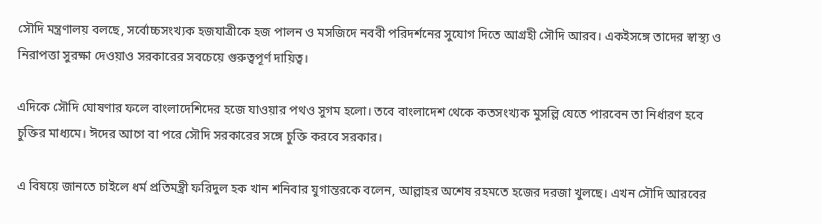সৌদি মন্ত্রণালয় বলছে, সর্বোচ্চসংখ্যক হজযাত্রীকে হজ পালন ও মসজিদে নববী পরিদর্শনের সুযোগ দিতে আগ্রহী সৌদি আরব। একইসঙ্গে তাদের স্বাস্থ্য ও নিরাপত্তা সুরক্ষা দেওয়াও সরকারের সবচেয়ে গুরুত্বপূর্ণ দায়িত্ব।

এদিকে সৌদি ঘোষণার ফলে বাংলাদেশিদের হজে যাওয়ার পথও সুগম হলো। তবে বাংলাদেশ থেকে কতসংখ্যক মুসল্লি যেতে পারবেন তা নির্ধারণ হবে চুক্তির মাধ্যমে। ঈদের আগে বা পরে সৌদি সরকারের সঙ্গে চুক্তি করবে সরকার।

এ বিষয়ে জানতে চাইলে ধর্ম প্রতিমন্ত্রী ফরিদুল হক খান শনিবার যুগান্তরকে বলেন, আল্লাহর অশেষ রহমতে হজের দরজা খুলছে। এখন সৌদি আরবের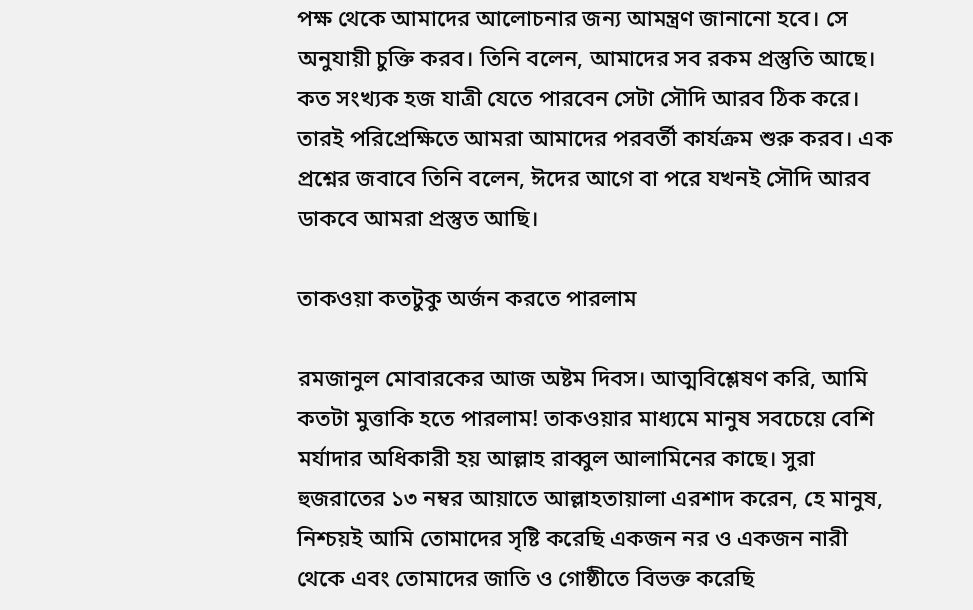পক্ষ থেকে আমাদের আলোচনার জন্য আমন্ত্রণ জানানো হবে। সে অনুযায়ী চুক্তি করব। তিনি বলেন, আমাদের সব রকম প্রস্তুতি আছে। কত সংখ্যক হজ যাত্রী যেতে পারবেন সেটা সৌদি আরব ঠিক করে। তারই পরিপ্রেক্ষিতে আমরা আমাদের পরবর্তী কার্যক্রম শুরু করব। এক প্রশ্নের জবাবে তিনি বলেন, ঈদের আগে বা পরে যখনই সৌদি আরব ডাকবে আমরা প্রস্তুত আছি।

তাকওয়া কতটুকু অর্জন করতে পারলাম

রমজানুল মোবারকের আজ অষ্টম দিবস। আত্মবিশ্লেষণ করি, আমি কতটা মুত্তাকি হতে পারলাম! তাকওয়ার মাধ্যমে মানুষ সবচেয়ে বেশি মর্যাদার অধিকারী হয় আল্লাহ রাব্বুল আলামিনের কাছে। সুরা হুজরাতের ১৩ নম্বর আয়াতে আল্লাহতায়ালা এরশাদ করেন, হে মানুষ, নিশ্চয়ই আমি তোমাদের সৃষ্টি করেছি একজন নর ও একজন নারী থেকে এবং তোমাদের জাতি ও গোষ্ঠীতে বিভক্ত করেছি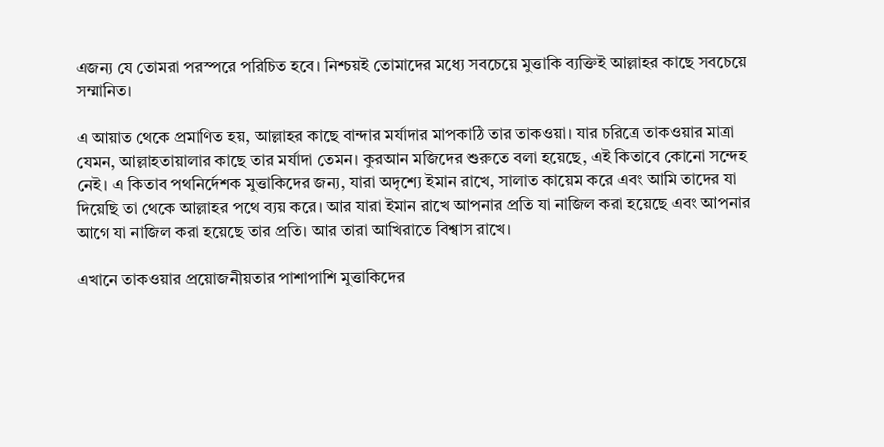এজন্য যে তোমরা পরস্পরে পরিচিত হবে। নিশ্চয়ই তোমাদের মধ্যে সবচেয়ে মুত্তাকি ব্যক্তিই আল্লাহর কাছে সবচেয়ে সম্মানিত।

এ আয়াত থেকে প্রমাণিত হয়, আল্লাহর কাছে বান্দার মর্যাদার মাপকাঠি তার তাকওয়া। যার চরিত্রে তাকওয়ার মাত্রা যেমন, আল্লাহতায়ালার কাছে তার মর্যাদা তেমন। কুরআন মজিদের শুরুতে বলা হয়েছে, এই কিতাবে কোনো সন্দেহ নেই। এ কিতাব পথনির্দেশক মুত্তাকিদের জন্য, যারা অদৃশ্যে ইমান রাখে, সালাত কায়েম করে এবং আমি তাদের যা দিয়েছি তা থেকে আল্লাহর পথে ব্যয় করে। আর যারা ইমান রাখে আপনার প্রতি যা নাজিল করা হয়েছে এবং আপনার আগে যা নাজিল করা হয়েছে তার প্রতি। আর তারা আখিরাতে বিশ্বাস রাখে।

এখানে তাকওয়ার প্রয়োজনীয়তার পাশাপাশি মুত্তাকিদের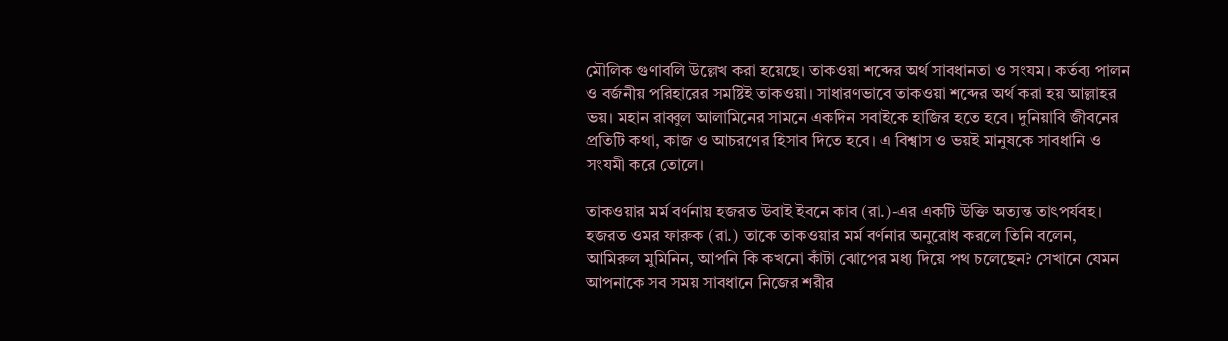মৌলিক গুণাবলি উল্লেখ করা হয়েছে। তাকওয়া শব্দের অর্থ সাবধানতা ও সংযম। কর্তব্য পালন ও বর্জনীয় পরিহারের সমষ্টিই তাকওয়া। সাধারণভাবে তাকওয়া শব্দের অর্থ করা হয় আল্লাহর ভয়। মহান রাব্বুল আলামিনের সামনে একদিন সবাইকে হাজির হতে হবে। দুনিয়াবি জীবনের প্রতিটি কথা, কাজ ও আচরণের হিসাব দিতে হবে। এ বিশ্বাস ও ভয়ই মানুষকে সাবধানি ও সংযমী করে তোলে।

তাকওয়ার মর্ম বর্ণনায় হজরত উবাই ইবনে কাব (রা.)-এর একটি উক্তি অত্যন্ত তাৎপর্যবহ। হজরত ওমর ফারুক (রা.) তাকে তাকওয়ার মর্ম বর্ণনার অনুরোধ করলে তিনি বলেন, আমিরুল মুমিনিন, আপনি কি কখনো কাঁটা ঝোপের মধ্য দিয়ে পথ চলেছেন? সেখানে যেমন আপনাকে সব সময় সাবধানে নিজের শরীর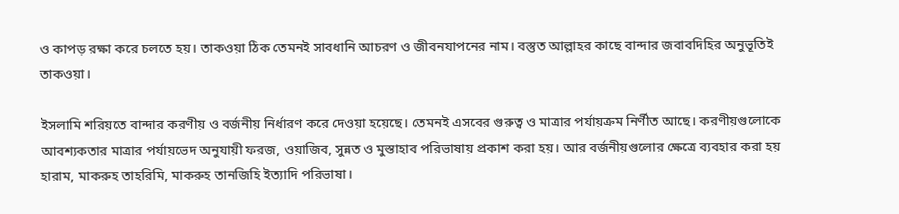ও কাপড় রক্ষা করে চলতে হয়। তাকওয়া ঠিক তেমনই সাবধানি আচরণ ও জীবনযাপনের নাম। বস্তুত আল্লাহর কাছে বান্দার জবাবদিহির অনুভূতিই তাকওয়া।

ইসলামি শরিয়তে বান্দার করণীয় ও বর্জনীয় নির্ধারণ করে দেওয়া হয়েছে। তেমনই এসবের গুরুত্ব ও মাত্রার পর্যায়ক্রম নির্ণীত আছে। করণীয়গুলোকে আবশ্যকতার মাত্রার পর্যায়ভেদ অনুযায়ী ফরজ, ওয়াজিব, সুন্নত ও মুস্তাহাব পরিভাষায় প্রকাশ করা হয়। আর বর্জনীয়গুলোর ক্ষেত্রে ব্যবহার করা হয় হারাম, মাকরুহ তাহরিমি, মাকরুহ তানজিহি ইত্যাদি পরিভাষা।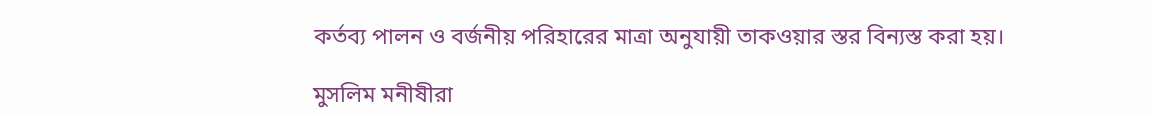কর্তব্য পালন ও বর্জনীয় পরিহারের মাত্রা অনুযায়ী তাকওয়ার স্তর বিন্যস্ত করা হয়।

মুসলিম মনীষীরা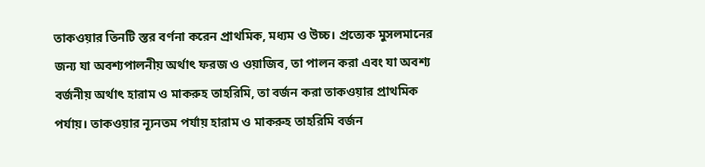তাকওয়ার তিনটি স্তর বর্ণনা করেন প্রাথমিক, মধ্যম ও উচ্চ। প্রত্যেক মুসলমানের জন্য যা অবশ্যপালনীয় অর্থাৎ ফরজ ও ওয়াজিব, তা পালন করা এবং যা অবশ্য বর্জনীয় অর্থাৎ হারাম ও মাকরুহ তাহরিমি, তা বর্জন করা তাকওয়ার প্রাথমিক পর্যায়। তাকওয়ার ন্যূনতম পর্যায় হারাম ও মাকরুহ তাহরিমি বর্জন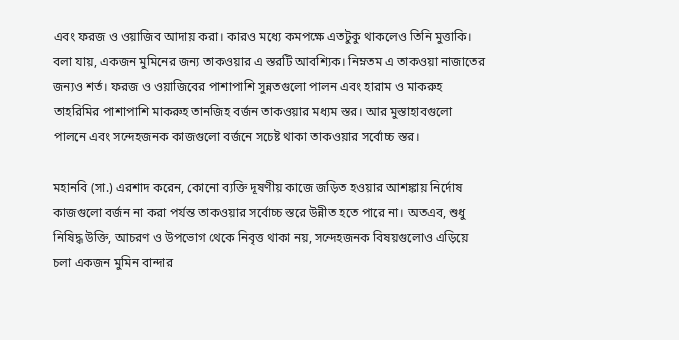এবং ফরজ ও ওয়াজিব আদায় করা। কারও মধ্যে কমপক্ষে এতটুকু থাকলেও তিনি মুত্তাকি। বলা যায়, একজন মুমিনের জন্য তাকওয়ার এ স্তরটি আবশ্যিক। নিম্নতম এ তাকওয়া নাজাতের জন্যও শর্ত। ফরজ ও ওয়াজিবের পাশাপাশি সুন্নতগুলো পালন এবং হারাম ও মাকরুহ তাহরিমির পাশাপাশি মাকরুহ তানজিহ বর্জন তাকওয়ার মধ্যম স্তর। আর মুস্তাহাবগুলো পালনে এবং সন্দেহজনক কাজগুলো বর্জনে সচেষ্ট থাকা তাকওয়ার সর্বোচ্চ স্তর।

মহানবি (সা.) এরশাদ করেন, কোনো ব্যক্তি দূষণীয় কাজে জড়িত হওয়ার আশঙ্কায় নির্দোষ কাজগুলো বর্জন না করা পর্যন্ত তাকওয়ার সর্বোচ্চ স্তরে উন্নীত হতে পারে না। অতএব, শুধু নিষিদ্ধ উক্তি, আচরণ ও উপভোগ থেকে নিবৃত্ত থাকা নয়, সন্দেহজনক বিষয়গুলোও এড়িয়ে চলা একজন মুমিন বান্দার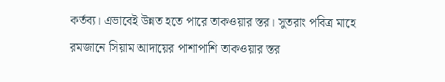কর্তব্য। এভাবেই উন্নত হতে পারে তাকওয়ার স্তর। সুতরাং পবিত্র মাহে রমজানে সিয়াম আদায়ের পাশাপাশি তাকওয়ার স্তর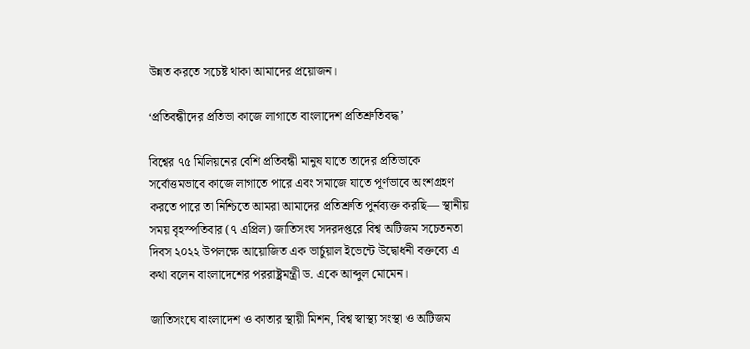উন্নত করতে সচেষ্ট থাকা আমাদের প্রয়োজন।

‘প্রতিবন্ধীদের প্রতিভা কাজে লাগাতে বাংলাদেশ প্রতিশ্রুতিবদ্ধ’

বিশ্বের ৭৫ মিলিয়নের বেশি প্রতিবন্ধী মানুষ যাতে তাদের প্রতিভাকে সর্বোত্তমভাবে কাজে লাগাতে পারে এবং সমাজে যাতে পূর্ণভাবে অংশগ্রহণ করতে পারে তা নিশ্চিতে আমরা আমাদের প্রতিশ্রুতি পুর্নব্যক্ত করছি— স্থানীয় সময় বৃহস্পতিবার (৭ এপ্রিল) জাতিসংঘ সদরদপ্তরে বিশ্ব অটিজম সচেতনতা দিবস ২০২২ উপলক্ষে আয়োজিত এক ভার্চুয়াল ইভেন্টে উদ্বোধনী বক্তব্যে এ কথা বলেন বাংলাদেশের পররাষ্ট্রমন্ত্রী ড. একে আব্দুল মোমেন।

জাতিসংঘে বাংলাদেশ ও কাতার স্থায়ী মিশন, বিশ্ব স্বাস্থ্য সংস্থা ও অটিজম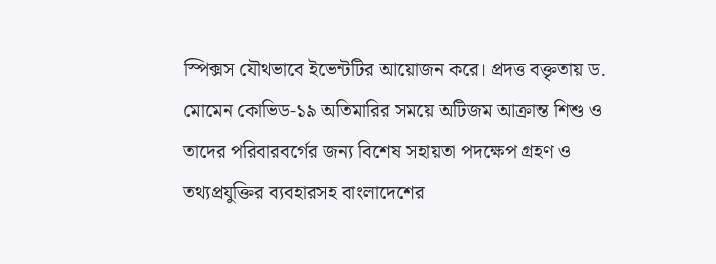স্পিক্সস যৌথভাবে ইভেন্টটির আয়োজন করে। প্রদত্ত বক্তৃতায় ড. মোমেন কোভিড-১৯ অতিমারির সময়ে অটিজম আক্রান্ত শিশু ও তাদের পরিবারবর্গের জন্য বিশেষ সহায়তা পদক্ষেপ গ্রহণ ও তথ্যপ্রযুক্তির ব্যবহারসহ বাংলাদেশের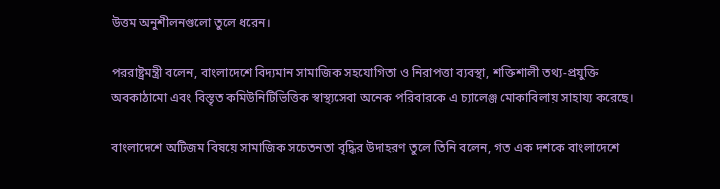উত্তম অনুশীলনগুলো তুলে ধরেন।

পররাষ্ট্রমন্ত্রী বলেন, বাংলাদেশে বিদ্যমান সামাজিক সহযোগিতা ও নিরাপত্তা ব্যবস্থা, শক্তিশালী তথ্য-প্রযুক্তি অবকাঠামো এবং বিস্তৃত কমিউনিটিভিত্তিক স্বাস্থ্যসেবা অনেক পরিবারকে এ চ্যালেঞ্জ মোকাবিলায় সাহায্য করেছে।

বাংলাদেশে অটিজম বিষয়ে সামাজিক সচেতনতা বৃদ্ধির উদাহরণ তুলে তিনি বলেন, গত এক দশকে বাংলাদেশে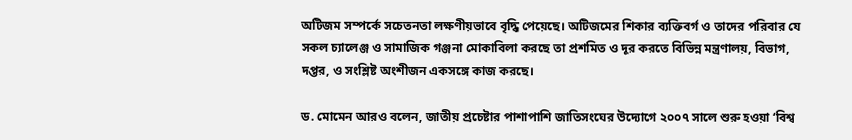অটিজম সম্পর্কে সচেতনতা লক্ষণীয়ভাবে বৃদ্ধি পেয়েছে। অটিজমের শিকার ব্যক্তিবর্গ ও তাদের পরিবার যে সকল চ্যালেঞ্জ ও সামাজিক গঞ্জনা মোকাবিলা করছে তা প্রশমিত ও দূর করতে বিভিন্ন মন্ত্রণালয়, বিভাগ, দপ্তর, ও সংশ্লিষ্ট অংশীজন একসঙ্গে কাজ করছে।

ড. মোমেন আরও বলেন, জাতীয় প্রচেষ্টার পাশাপাশি জাতিসংঘের উদ্যোগে ২০০৭ সালে শুরু হওয়া ‘বিশ্ব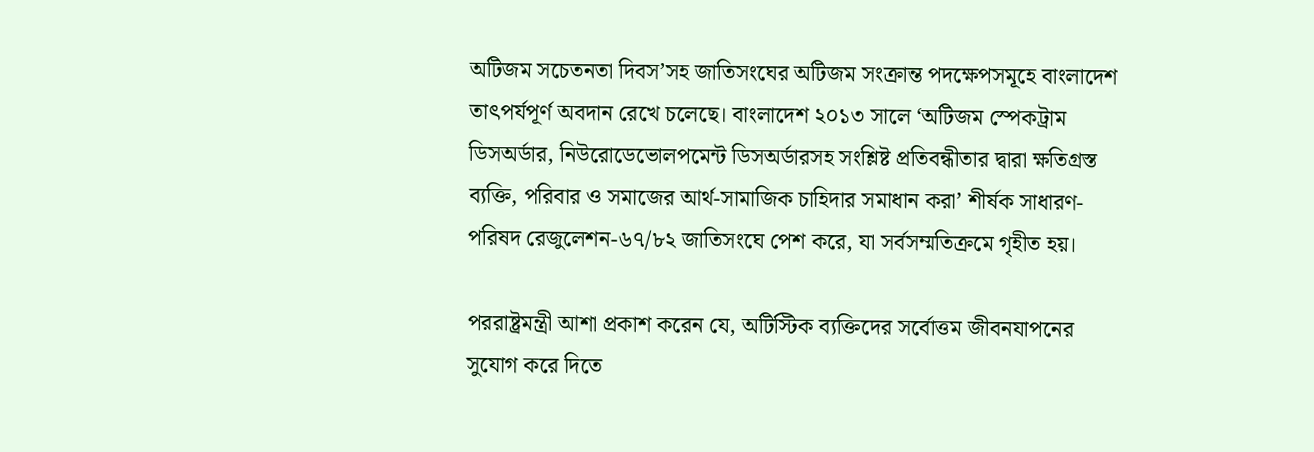অটিজম সচেতনতা দিবস’সহ জাতিসংঘের অটিজম সংক্রান্ত পদক্ষেপসমূহে বাংলাদেশ তাৎপর্যপূর্ণ অবদান রেখে চলেছে। বাংলাদেশ ২০১৩ সালে ‘অটিজম স্পেকট্রাম ডিসঅর্ডার, নিউরোডেভোলপমেন্ট ডিসঅর্ডারসহ সংশ্লিষ্ট প্রতিবন্ধীতার দ্বারা ক্ষতিগ্রস্ত ব্যক্তি, পরিবার ও সমাজের আর্থ-সামাজিক চাহিদার সমাধান করা’ শীর্ষক সাধারণ-পরিষদ রেজুলেশন-৬৭/৮২ জাতিসংঘে পেশ করে, যা সর্বসম্মতিক্রমে গৃহীত হয়।

পররাষ্ট্রমন্ত্রী আশা প্রকাশ করেন যে, অটিস্টিক ব্যক্তিদের সর্বোত্তম জীবনযাপনের সুযোগ করে দিতে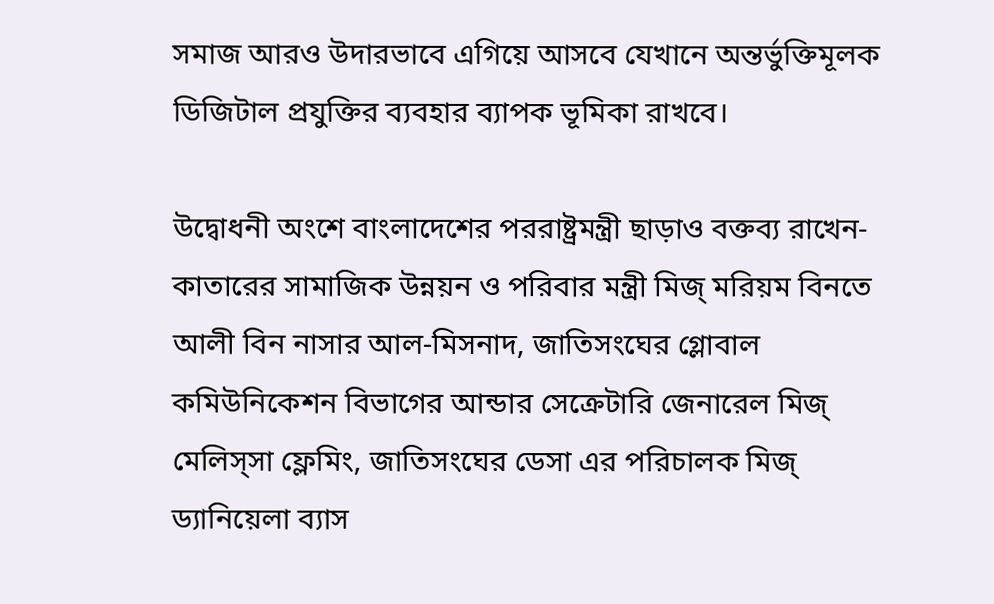সমাজ আরও উদারভাবে এগিয়ে আসবে যেখানে অন্তর্ভুক্তিমূলক ডিজিটাল প্রযুক্তির ব্যবহার ব্যাপক ভূমিকা রাখবে।

উদ্বোধনী অংশে বাংলাদেশের পররাষ্ট্রমন্ত্রী ছাড়াও বক্তব্য রাখেন- কাতারের সামাজিক উন্নয়ন ও পরিবার মন্ত্রী মিজ্ মরিয়ম বিনতে আলী বিন নাসার আল-মিসনাদ, জাতিসংঘের গ্লোবাল কমিউনিকেশন বিভাগের আন্ডার সেক্রেটারি জেনারেল মিজ্ মেলিস্সা ফ্লেমিং, জাতিসংঘের ডেসা এর পরিচালক মিজ্ ড্যানিয়েলা ব্যাস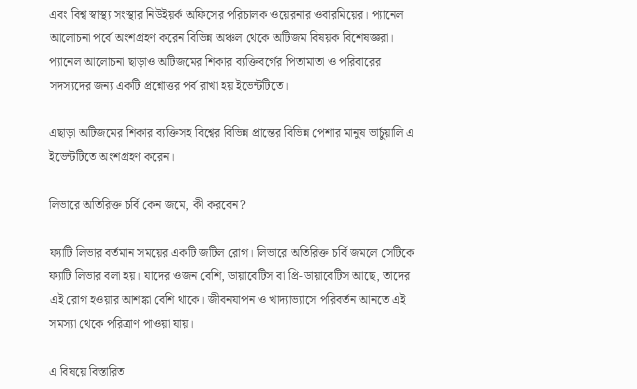এবং বিশ্ব স্বাস্থ্য সংস্থার নিউইয়র্ক অফিসের পরিচালক ওয়েরনার ওবারমিয়ের। প্যানেল আলোচনা পর্বে অংশগ্রহণ করেন বিভিন্ন অঞ্চল থেকে অটিজম বিষয়ক বিশেষজ্ঞরা। প্যানেল আলোচনা ছাড়াও অটিজমের শিকার ব্যক্তিবর্গের পিতামাতা ও পরিবারের সদস্যদের জন্য একটি প্রশ্নোত্তর পর্ব রাখা হয় ইভেন্টটিতে।

এছাড়া অটিজমের শিকার ব্যক্তিসহ বিশ্বের বিভিন্ন প্রান্তের বিভিন্ন পেশার মানুষ ভার্চুয়ালি এ ইভেন্টটিতে অংশগ্রহণ করেন।

লিভারে অতিরিক্ত চর্বি কেন জমে, কী করবেন?

ফ্যাটি লিভার বর্তমান সময়ের একটি জটিল রোগ। লিভারে অতিরিক্ত চর্বি জমলে সেটিকে ফ্যাটি লিভার বলা হয়। যাদের ওজন বেশি, ডায়াবেটিস বা প্রি-ডায়াবেটিস আছে, তাদের এই রোগ হওয়ার আশঙ্কা বেশি থাকে। জীবনযাপন ও খাদ্যাভ্যাসে পরিবর্তন আনতে এই সমস্যা থেকে পরিত্রাণ পাওয়া যায়।

এ বিষয়ে বিস্তারিত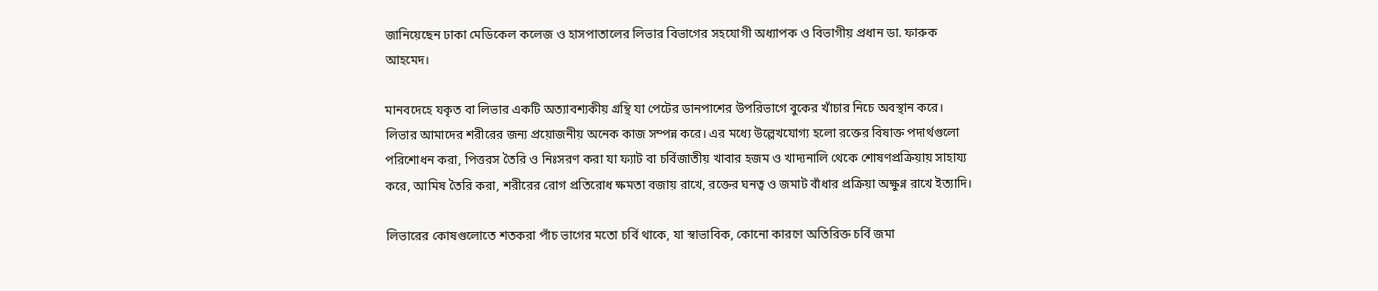জানিয়েছেন ঢাকা মেডিকেল কলেজ ও হাসপাতালের লিভার বিভাগের সহযোগী অধ্যাপক ও বিভাগীয় প্রধান ডা. ফারুক আহমেদ।

মানবদেহে যকৃত বা লিভার একটি অত্যাবশ্যকীয় গ্রন্থি যা পেটের ডানপাশের উপরিভাগে বুকের খাঁচার নিচে অবস্থান করে। লিভার আমাদের শরীরের জন্য প্রয়োজনীয় অনেক কাজ সম্পন্ন করে। এর মধ্যে উল্লেখযোগ্য হলো রক্তের বিষাক্ত পদার্থগুলো পরিশোধন করা, পিত্তরস তৈরি ও নিঃসরণ করা যা ফ্যাট বা চর্বিজাতীয় খাবার হজম ও খাদ্যনালি থেকে শোষণপ্রক্রিয়ায় সাহায্য করে, আমিষ তৈরি করা, শরীরের রোগ প্রতিরোধ ক্ষমতা বজায় রাখে, রক্তের ঘনত্ব ও জমাট বাঁধার প্রক্রিয়া অক্ষুণ্ন রাখে ইত্যাদি।

লিভারের কোষগুলোতে শতকরা পাঁচ ভাগের মতো চর্বি থাকে, যা স্বাভাবিক, কোনো কারণে অতিরিক্ত চর্বি জমা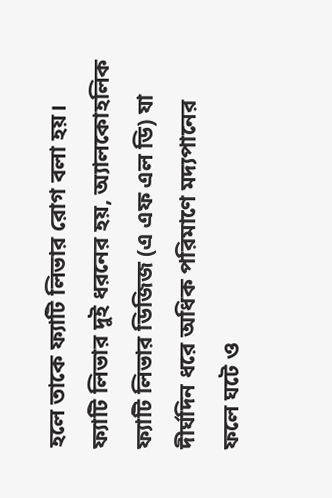হলে তাকে ফ্যাটি লিভার রোগ বলা হয়। ফ্যাটি লিভার দুই ধরনের হয়, অ্যালকোহলিক ফ্যাটি লিভার ডিজিজ (এ এফ এল ডি) যা দীর্ঘদিন ধরে অধিক পরিমাণে মদ্যপানের ফলে ঘটে ও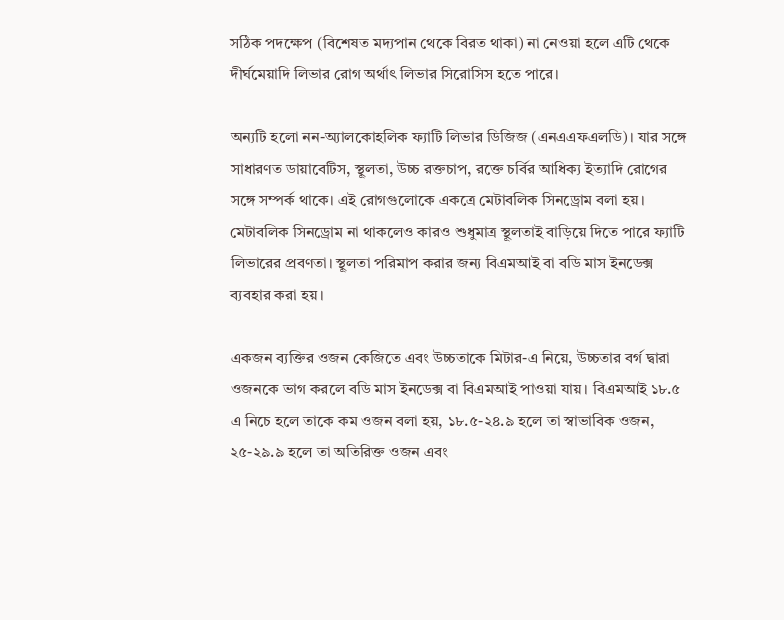সঠিক পদক্ষেপ (বিশেষত মদ্যপান থেকে বিরত থাকা) না নেওয়া হলে এটি থেকে দীর্ঘমেয়াদি লিভার রোগ অর্থাৎ লিভার সিরোসিস হতে পারে।

অন্যটি হলো নন-অ্যালকোহলিক ফ্যাটি লিভার ডিজিজ (এনএএফএলডি)। যার সঙ্গে সাধারণত ডায়াবেটিস, স্থূলতা, উচ্চ রক্তচাপ, রক্তে চর্বির আধিক্য ইত্যাদি রোগের সঙ্গে সম্পর্ক থাকে। এই রোগগুলোকে একত্রে মেটাবলিক সিনড্রোম বলা হয়। মেটাবলিক সিনড্রোম না থাকলেও কারও শুধুমাত্র স্থূলতাই বাড়িয়ে দিতে পারে ফ্যাটি লিভারের প্রবণতা। স্থূলতা পরিমাপ করার জন্য বিএমআই বা বডি মাস ইনডেক্স ব্যবহার করা হয়।

একজন ব্যক্তির ওজন কেজিতে এবং উচ্চতাকে মিটার-এ নিয়ে, উচ্চতার বর্গ দ্বারা ওজনকে ভাগ করলে বডি মাস ইনডেক্স বা বিএমআই পাওয়া যায়। বিএমআই ১৮.৫ এ নিচে হলে তাকে কম ওজন বলা হয়, ১৮.৫-২৪.৯ হলে তা স্বাভাবিক ওজন, ২৫-২৯.৯ হলে তা অতিরিক্ত ওজন এবং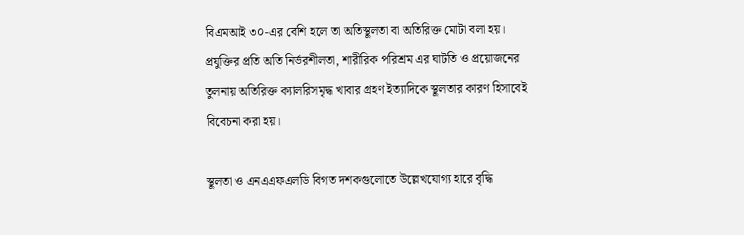বিএমআই ৩০-এর বেশি হলে তা অতিস্থূলতা বা অতিরিক্ত মোটা বলা হয়। প্রযুক্তির প্রতি অতি নির্ভরশীলতা, শারীরিক পরিশ্রম এর ঘাটতি ও প্রয়োজনের তুলনায় অতিরিক্ত ক্যালরিসমৃদ্ধ খাবার গ্রহণ ইত্যাদিকে স্থূলতার কারণ হিসাবেই বিবেচনা করা হয়।

স্থূলতা ও এনএএফএলডি বিগত দশকগুলোতে উল্লেখযোগ্য হারে বৃদ্ধি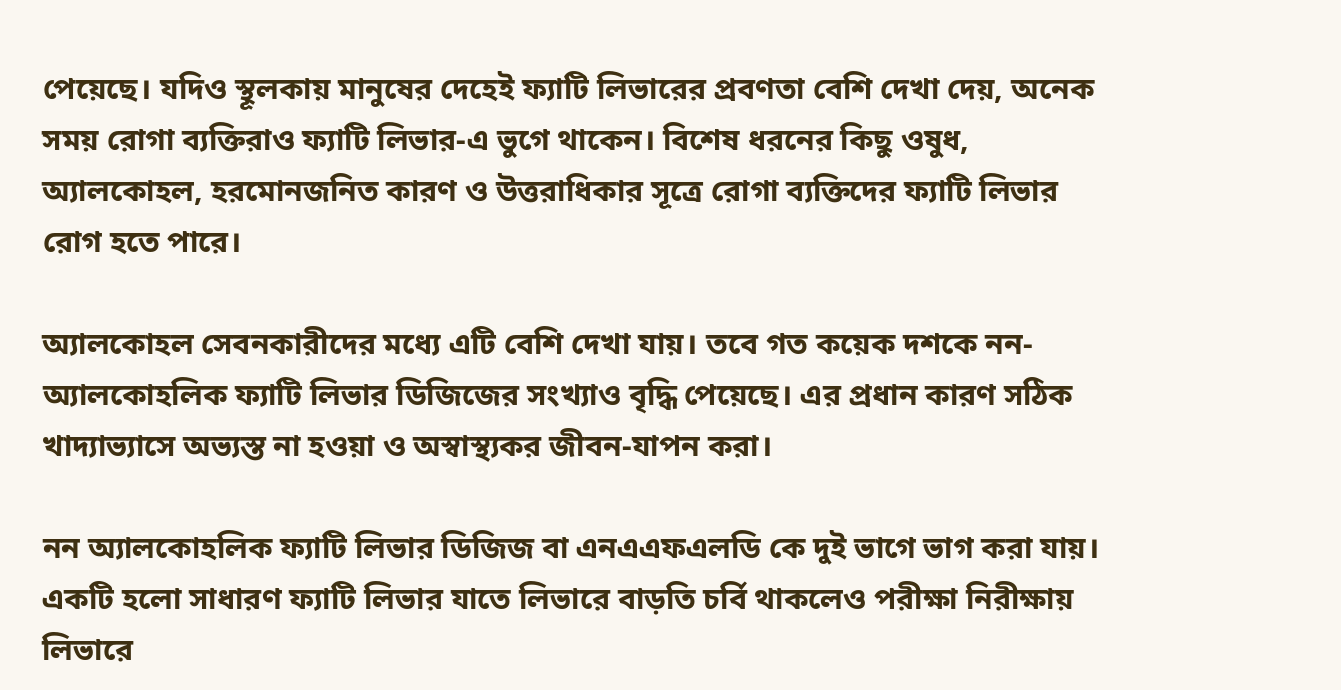পেয়েছে। যদিও স্থূলকায় মানুষের দেহেই ফ্যাটি লিভারের প্রবণতা বেশি দেখা দেয়, অনেক সময় রোগা ব্যক্তিরাও ফ্যাটি লিভার-এ ভুগে থাকেন। বিশেষ ধরনের কিছু ওষুধ, অ্যালকোহল, হরমোনজনিত কারণ ও উত্তরাধিকার সূত্রে রোগা ব্যক্তিদের ফ্যাটি লিভার রোগ হতে পারে।

অ্যালকোহল সেবনকারীদের মধ্যে এটি বেশি দেখা যায়। তবে গত কয়েক দশকে নন-অ্যালকোহলিক ফ্যাটি লিভার ডিজিজের সংখ্যাও বৃদ্ধি পেয়েছে। এর প্রধান কারণ সঠিক খাদ্যাভ্যাসে অভ্যস্ত না হওয়া ও অস্বাস্থ্যকর জীবন-যাপন করা।

নন অ্যালকোহলিক ফ্যাটি লিভার ডিজিজ বা এনএএফএলডি কে দুই ভাগে ভাগ করা যায়। একটি হলো সাধারণ ফ্যাটি লিভার যাতে লিভারে বাড়তি চর্বি থাকলেও পরীক্ষা নিরীক্ষায় লিভারে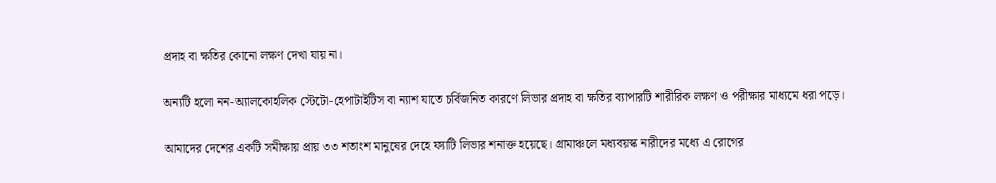প্রদাহ বা ক্ষতির কোনো লক্ষণ দেখা যায় না।

অন্যটি হলো নন-অ্যালকোহলিক স্টেটো-হেপাটাইটিস বা ন্যাশ যাতে চর্বিজনিত কারণে লিভার প্রদাহ বা ক্ষতির ব্যাপারটি শারীরিক লক্ষণ ও পরীক্ষার মাধ্যমে ধরা পড়ে।

আমাদের দেশের একটি সমীক্ষায় প্রায় ৩৩ শতাংশ মানুষের দেহে ফ্যাটি লিভার শনাক্ত হয়েছে। গ্রামাঞ্চলে মধ্যবয়স্ক নারীদের মধ্যে এ রোগের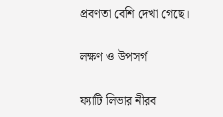প্রবণতা বেশি দেখা গেছে।

লক্ষণ ও উপসর্গ

ফ্যাটি লিভার নীরব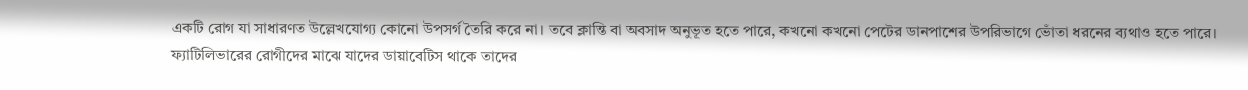একটি রোগ যা সাধারণত উল্লেখযোগ্য কোনো উপসর্গ তৈরি করে না। তবে ক্লান্তি বা অবসাদ অনুভূত হতে পারে, কখনো কখনো পেটের ডানপাশের উপরিভাগে ভোঁতা ধরনের ব্যথাও হতে পারে। ফ্যাটিলিভারের রোগীদের মাঝে যাদের ডায়াবেটিস থাকে তাদের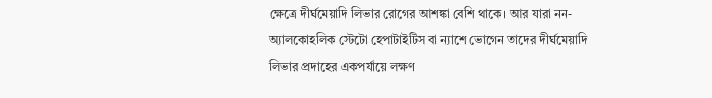ক্ষেত্রে দীর্ঘমেয়াদি লিভার রোগের আশঙ্কা বেশি থাকে। আর যারা নন-অ্যালকোহলিক স্টেটো হেপাটাইটিস বা ন্যাশে ভোগেন তাদের দীর্ঘমেয়াদি লিভার প্রদাহের একপর্যায়ে লক্ষণ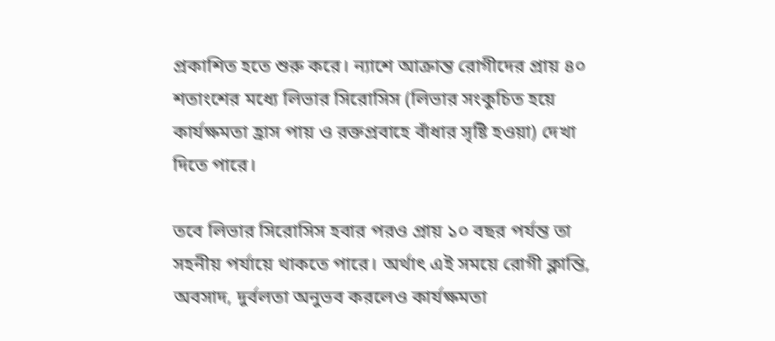প্রকাশিত হতে শুরু করে। ন্যাশে আক্রান্ত রোগীদের প্রায় ৪০ শতাংশের মধ্যে লিভার সিরোসিস (লিভার সংকুচিত হয়ে কার্যক্ষমতা হ্রাস পায় ও রক্তপ্রবাহে বাঁধার সৃষ্টি হওয়া) দেখা দিতে পারে।

তবে লিভার সিরোসিস হবার পরও প্রায় ১০ বছর পর্যন্ত তা সহনীয় পর্যায়ে থাকতে পারে। অর্থাৎ এই সময়ে রোগী ক্লান্তি, অবসাদ, দুর্বলতা অনুভব করলেও কার্যক্ষমতা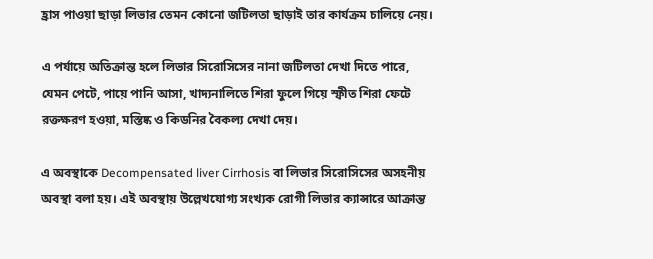হ্রাস পাওয়া ছাড়া লিভার তেমন কোনো জটিলতা ছাড়াই তার কার্যক্রম চালিয়ে নেয়।

এ পর্যায়ে অতিক্রান্ত হলে লিভার সিরোসিসের নানা জটিলতা দেখা দিতে পারে, যেমন পেটে, পায়ে পানি আসা, খাদ্যনালিতে শিরা ফুলে গিয়ে স্ফীত শিরা ফেটে রক্তক্ষরণ হওয়া, মস্তিষ্ক ও কিডনির বৈকল্য দেখা দেয়।

এ অবস্থাকে Decompensated liver Cirrhosis বা লিভার সিরোসিসের অসহনীয় অবস্থা বলা হয়। এই অবস্থায় উল্লেখযোগ্য সংখ্যক রোগী লিভার ক্যান্সারে আক্রান্ত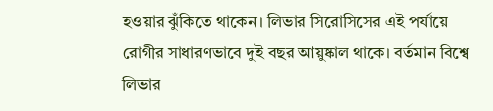হওয়ার ঝুঁকিতে থাকেন। লিভার সিরোসিসের এই পর্যায়ে রোগীর সাধারণভাবে দুই বছর আয়ুষ্কাল থাকে। বর্তমান বিশ্বে লিভার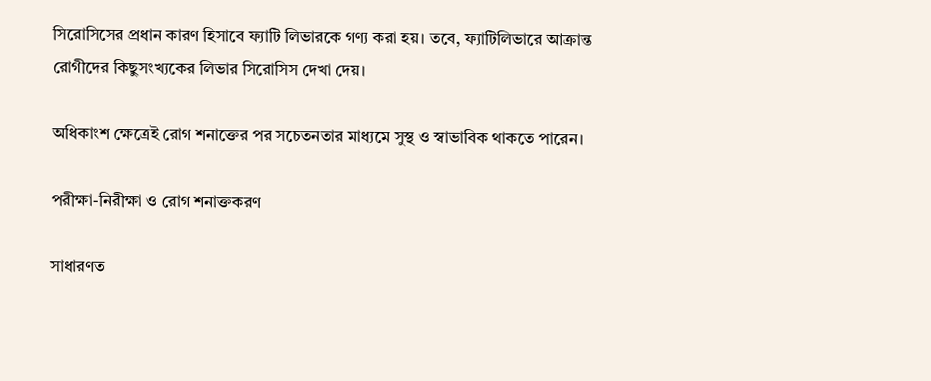সিরোসিসের প্রধান কারণ হিসাবে ফ্যাটি লিভারকে গণ্য করা হয়। তবে, ফ্যাটিলিভারে আক্রান্ত রোগীদের কিছুসংখ্যকের লিভার সিরোসিস দেখা দেয়।

অধিকাংশ ক্ষেত্রেই রোগ শনাক্তের পর সচেতনতার মাধ্যমে সুস্থ ও স্বাভাবিক থাকতে পারেন।

পরীক্ষা-নিরীক্ষা ও রোগ শনাক্তকরণ

সাধারণত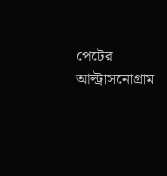পেটের আল্ট্রাসনোগ্রাম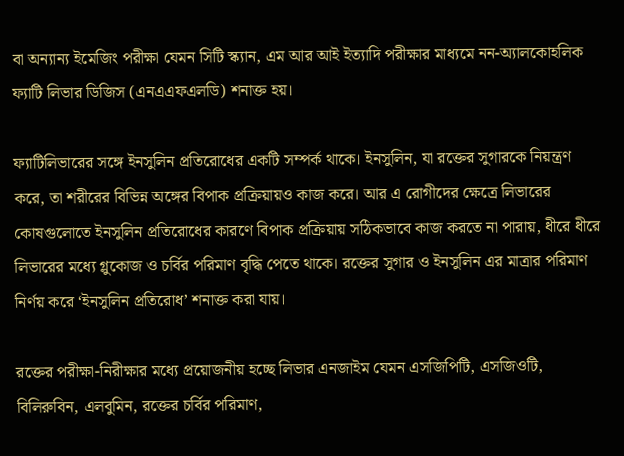বা অন্যান্য ইমেজিং পরীক্ষা যেমন সিটি স্ক্যান, এম আর আই ইত্যাদি পরীক্ষার মাধ্যমে নন-অ্যালকোহলিক ফ্যাটি লিভার ডিজিস (এনএএফএলডি) শনাক্ত হয়।

ফ্যাটিলিভারের সঙ্গে ইনসুলিন প্রতিরোধের একটি সম্পর্ক থাকে। ইনসুলিন, যা রক্তের সুগারকে নিয়ন্ত্রণ করে, তা শরীরের বিভিন্ন অঙ্গের বিপাক প্রক্রিয়ায়ও কাজ করে। আর এ রোগীদের ক্ষেত্রে লিভারের কোষগুলোতে ইনসুলিন প্রতিরোধের কারণে বিপাক প্রক্রিয়ায় সঠিকভাবে কাজ করতে না পারায়, ধীরে ধীরে লিভারের মধ্যে গ্লুকোজ ও চর্বির পরিমাণ বৃদ্ধি পেতে থাকে। রক্তের সুগার ও ইনসুলিন এর মাত্রার পরিমাণ নির্ণয় করে ‘ইনসুলিন প্রতিরোধ’ শনাক্ত করা যায়।

রক্তের পরীক্ষা-নিরীক্ষার মধ্যে প্রয়োজনীয় হচ্ছে লিভার এনজাইম যেমন এসজিপিটি, এসজিওটি, বিলিরুবিন, এলবুমিন, রক্তের চর্বির পরিমাণ,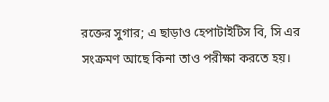রক্তের সুগার; এ ছাড়াও হেপাটাইটিস বি, সি এর সংক্রমণ আছে কিনা তাও পরীক্ষা করতে হয়।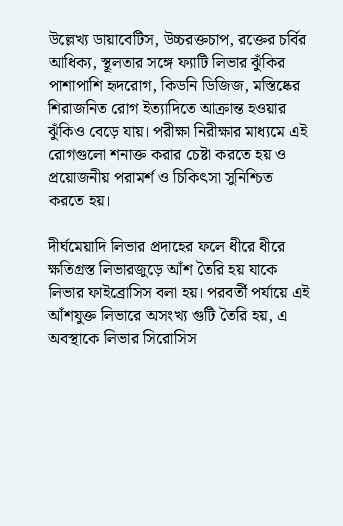উল্লেখ্য ডায়াবেটিস, উচ্চরক্তচাপ, রক্তের চর্বির আধিক্য, স্থূলতার সঙ্গে ফ্যাটি লিভার ঝুঁকির পাশাপাশি হৃদরোগ, কিডনি ডিজিজ, মস্তিষ্কের শিরাজনিত রোগ ইত্যাদিতে আক্রান্ত হওয়ার ঝুঁকিও বেড়ে যায়। পরীক্ষা নিরীক্ষার মাধ্যমে এই রোগগুলো শনাক্ত করার চেষ্টা করতে হয় ও প্রয়োজনীয় পরামর্শ ও চিকিৎসা সুনিশ্চিত করতে হয়।

দীর্ঘমেয়াদি লিভার প্রদাহের ফলে ধীরে ধীরে ক্ষতিগ্রস্ত লিভারজুড়ে আঁশ তৈরি হয় যাকে লিভার ফাইব্রোসিস বলা হয়। পরবর্তী পর্যায়ে এই আঁশযুক্ত লিভারে অসংখ্য গুটি তৈরি হয়, এ অবস্থাকে লিভার সিরোসিস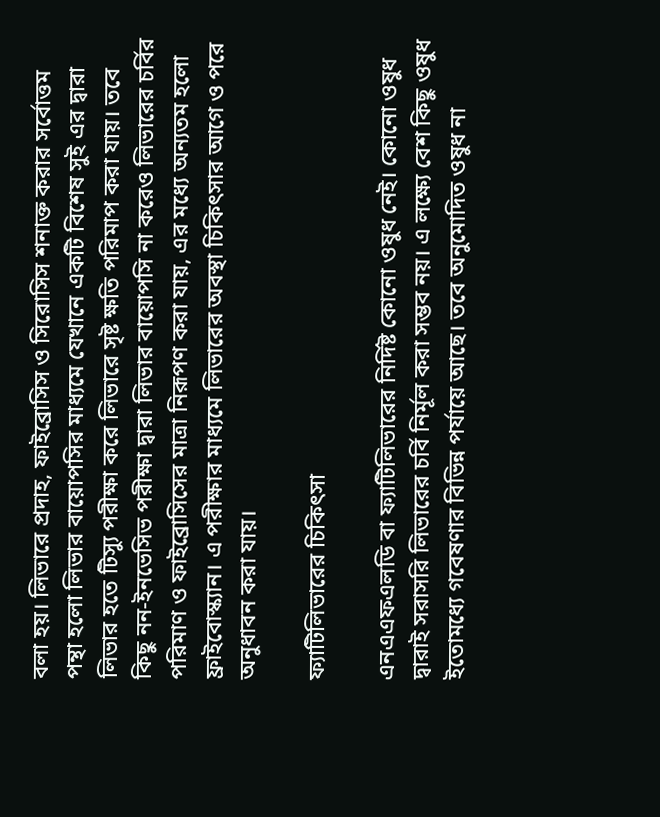বলা হয়। লিভারে প্রদাহ, ফাইব্রোসিস ও সিরোসিস শনাক্ত করার সর্বোত্তম পন্থা হলো লিভার বায়োপসির মাধ্যমে যেখানে একটি বিশেষ সুই এর দ্বারা লিভার হতে টিস্যু পরীক্ষা করে লিভারে সৃষ্ট ক্ষতি পরিমাপ করা যায়। তবে কিছু নন-ইনভেসিভ পরীক্ষা দ্বারা লিভার বায়োপসি না করেও লিভারের চর্বির পরিমাণ ও ফাইব্রোসিসের মাত্রা নিরূপণ করা যায়, এর মধ্যে অন্যতম হলো ফ্রাইবোস্ক্যান। এ পরীক্ষার মাধ্যমে লিভারের অবস্থা চিকিৎসার আগে ও পরে অনুধাবন করা যায়।

ফ্যাটিলিভারের চিকিৎসা

এনএএফএলডি বা ফ্যাটিলিভারের নির্দিষ্ট কোনো ওষুধ নেই। কোনো ওষুধ দ্বারাই সরাসরি লিভারের চর্বি নির্মূল করা সম্ভব নয়। এ লক্ষ্যে বেশ কিছু ওষুধ ইতোমধ্যে গবেষণার বিভিন্ন পর্যায়ে আছে। তবে অনুমোদিত ওষুধ না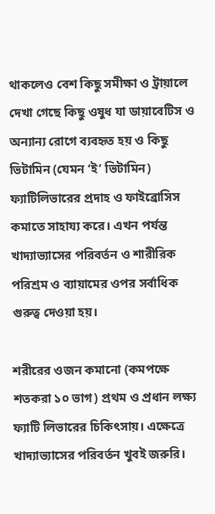থাকলেও বেশ কিছু সমীক্ষা ও ট্রায়ালে দেখা গেছে কিছু ওষুধ যা ডায়াবেটিস ও অন্যান্য রোগে ব্যবহৃত হয় ও কিছু ভিটামিন (যেমন ‘ই’ ভিটামিন) ফ্যাটিলিভারের প্রদাহ ও ফাইব্রোসিস কমাতে সাহায্য করে। এখন পর্যন্ত খাদ্যাভ্যাসের পরিবর্তন ও শারীরিক পরিশ্রম ও ব্যায়ামের ওপর সর্বাধিক গুরুত্ব দেওয়া হয়।

শরীরের ওজন কমানো (কমপক্ষে শতকরা ১০ ভাগ) প্রথম ও প্রধান লক্ষ্য ফ্যাটি লিভারের চিকিৎসায়। এক্ষেত্রে খাদ্যাভ্যাসের পরিবর্তন খুবই জরুরি।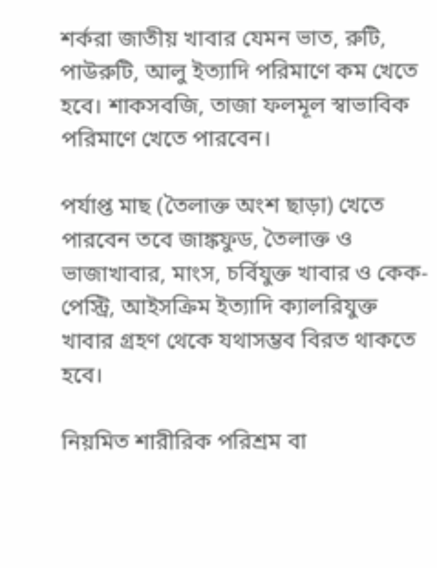শর্করা জাতীয় খাবার যেমন ভাত, রুটি, পাউরুটি, আলু ইত্যাদি পরিমাণে কম খেতে হবে। শাকসবজি, তাজা ফলমূল স্বাভাবিক পরিমাণে খেতে পারবেন।

পর্যাপ্ত মাছ (তৈলাক্ত অংশ ছাড়া) খেতে পারবেন তবে জাঙ্কফুড, তৈলাক্ত ও ভাজাখাবার, মাংস, চর্বিযুক্ত খাবার ও কেক-পেস্ট্রি, আইসক্রিম ইত্যাদি ক্যালরিযুক্ত খাবার গ্রহণ থেকে যথাসম্ভব বিরত থাকতে হবে।

নিয়মিত শারীরিক পরিশ্রম বা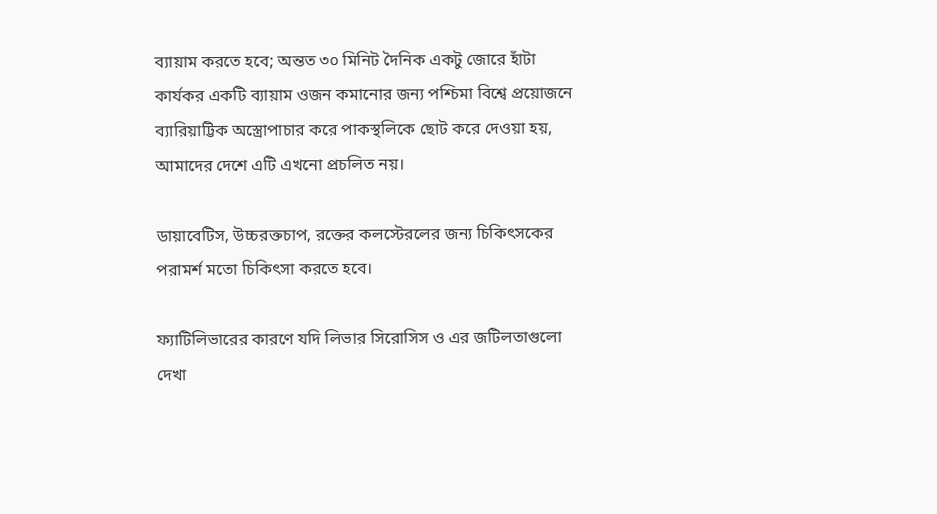ব্যায়াম করতে হবে; অন্তত ৩০ মিনিট দৈনিক একটু জোরে হাঁটা কার্যকর একটি ব্যায়াম ওজন কমানোর জন্য পশ্চিমা বিশ্বে প্রয়োজনে ব্যারিয়াট্টিক অস্ত্রোপাচার করে পাকস্থলিকে ছোট করে দেওয়া হয়, আমাদের দেশে এটি এখনো প্রচলিত নয়।

ডায়াবেটিস, উচ্চরক্তচাপ, রক্তের কলস্টেরলের জন্য চিকিৎসকের পরামর্শ মতো চিকিৎসা করতে হবে।

ফ্যাটিলিভারের কারণে যদি লিভার সিরোসিস ও এর জটিলতাগুলো দেখা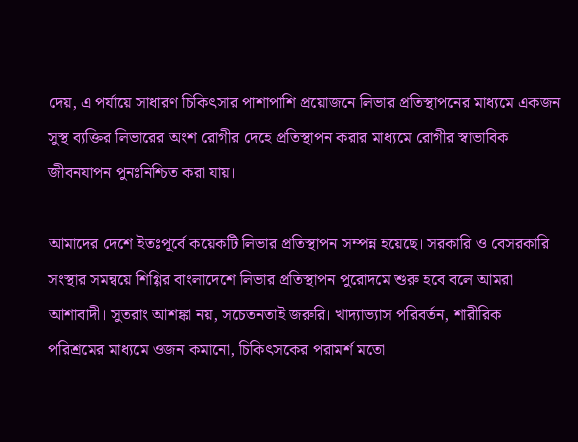দেয়, এ পর্যায়ে সাধারণ চিকিৎসার পাশাপাশি প্রয়োজনে লিভার প্রতিস্থাপনের মাধ্যমে একজন সুস্থ ব্যক্তির লিভারের অংশ রোগীর দেহে প্রতিস্থাপন করার মাধ্যমে রোগীর স্বাভাবিক জীবনযাপন পুনঃনিশ্চিত করা যায়।

আমাদের দেশে ইতঃপূর্বে কয়েকটি লিভার প্রতিস্থাপন সম্পন্ন হয়েছে। সরকারি ও বেসরকারি সংস্থার সমন্বয়ে শিগ্গির বাংলাদেশে লিভার প্রতিস্থাপন পুরোদমে শুরু হবে বলে আমরা আশাবাদী। সুতরাং আশঙ্কা নয়, সচেতনতাই জরুরি। খাদ্যাভ্যাস পরিবর্তন, শারীরিক পরিশ্রমের মাধ্যমে ওজন কমানো, চিকিৎসকের পরামর্শ মতো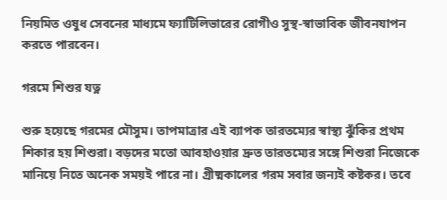নিয়মিত ওষুধ সেবনের মাধ্যমে ফ্যাটিলিভারের রোগীও সুস্থ-স্বাভাবিক জীবনযাপন করতে পারবেন।

গরমে শিশুর যত্ন

শুরু হয়েছে গরমের মৌসুম। তাপমাত্রার এই ব্যাপক তারতম্যের স্বাস্থ্য ঝুঁকির প্রথম শিকার হয় শিশুরা। বড়দের মতো আবহাওয়ার দ্রুত তারতম্যের সঙ্গে শিশুরা নিজেকে মানিয়ে নিতে অনেক সময়ই পারে না। গ্রীষ্মকালের গরম সবার জন্যই কষ্টকর। তবে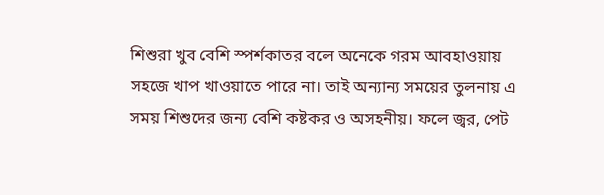শিশুরা খুব বেশি স্পর্শকাতর বলে অনেকে গরম আবহাওয়ায় সহজে খাপ খাওয়াতে পারে না। তাই অন্যান্য সময়ের তুলনায় এ সময় শিশুদের জন্য বেশি কষ্টকর ও অসহনীয়। ফলে জ্বর, পেট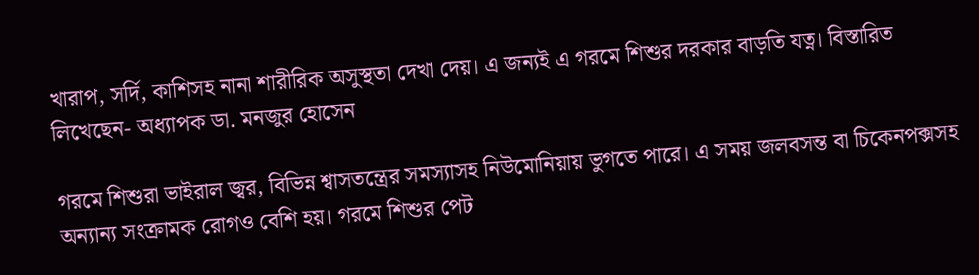খারাপ, সর্দি, কাশিসহ নানা শারীরিক অসুস্থতা দেখা দেয়। এ জন্যই এ গরমে শিশুর দরকার বাড়তি যত্ন। বিস্তারিত লিখেছেন- অধ্যাপক ডা. মনজুর হোসেন

গরমে শিশুরা ভাইরাল জ্বর, বিভিন্ন শ্বাসতন্ত্রের সমস্যাসহ নিউমোনিয়ায় ভুগতে পারে। এ সময় জলবসন্ত বা চিকেনপক্সসহ অন্যান্য সংক্রামক রোগও বেশি হয়। গরমে শিশুর পেট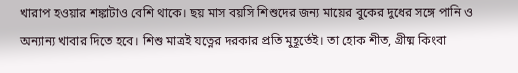খারাপ হওয়ার শঙ্কাটাও বেশি থাকে। ছয় মাস বয়সি শিশুদের জন্য মায়ের বুকের দুধের সঙ্গে পানি ও অন্যান্য খাবার দিতে হবে। শিশু মাত্রই যত্নের দরকার প্রতি মুহূর্তেই। তা হোক শীত, গ্রীষ্ম কিংবা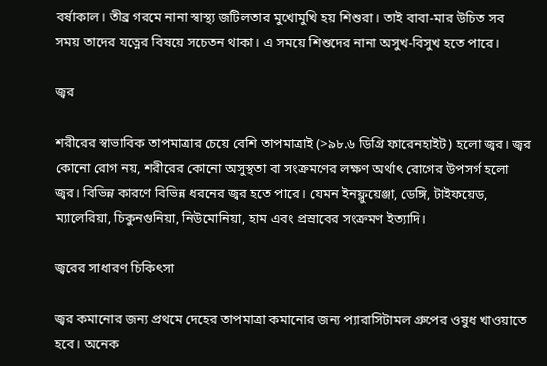বর্ষাকাল। তীব্র গরমে নানা স্বাস্থ্য জটিলতার মুখোমুখি হয় শিশুরা। তাই বাবা-মার উচিত সব সময় তাদের যত্নের বিষয়ে সচেতন থাকা। এ সময়ে শিশুদের নানা অসুখ-বিসুখ হতে পারে।

জ্বর

শরীরের স্বাভাবিক তাপমাত্রার চেয়ে বেশি তাপমাত্রাই (>৯৮.৬ ডিগ্রি ফারেনহাইট) হলো জ্বর। জ্বর কোনো রোগ নয়, শরীরের কোনো অসুস্থতা বা সংক্রমণের লক্ষণ অর্থাৎ রোগের উপসর্গ হলো জ্বর। বিভিন্ন কারণে বিভিন্ন ধরনের জ্বর হতে পারে। যেমন ইনফ্লুয়েঞ্জা, ডেঙ্গি, টাইফয়েড, ম্যালেরিয়া, চিকুনগুনিয়া, নিউমোনিয়া, হাম এবং প্রস্রাবের সংক্রমণ ইত্যাদি।

জ্বরের সাধারণ চিকিৎসা

জ্বর কমানোর জন্য প্রথমে দেহের তাপমাত্রা কমানোর জন্য প্যারাসিটামল গ্রুপের ওষুধ খাওয়াতে হবে। অনেক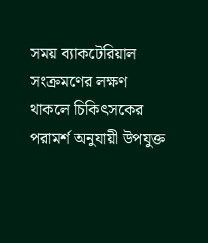সময় ব্যাকটেরিয়াল সংক্রমণের লক্ষণ থাকলে চিকিৎসকের পরামর্শ অনুযায়ী উপযুক্ত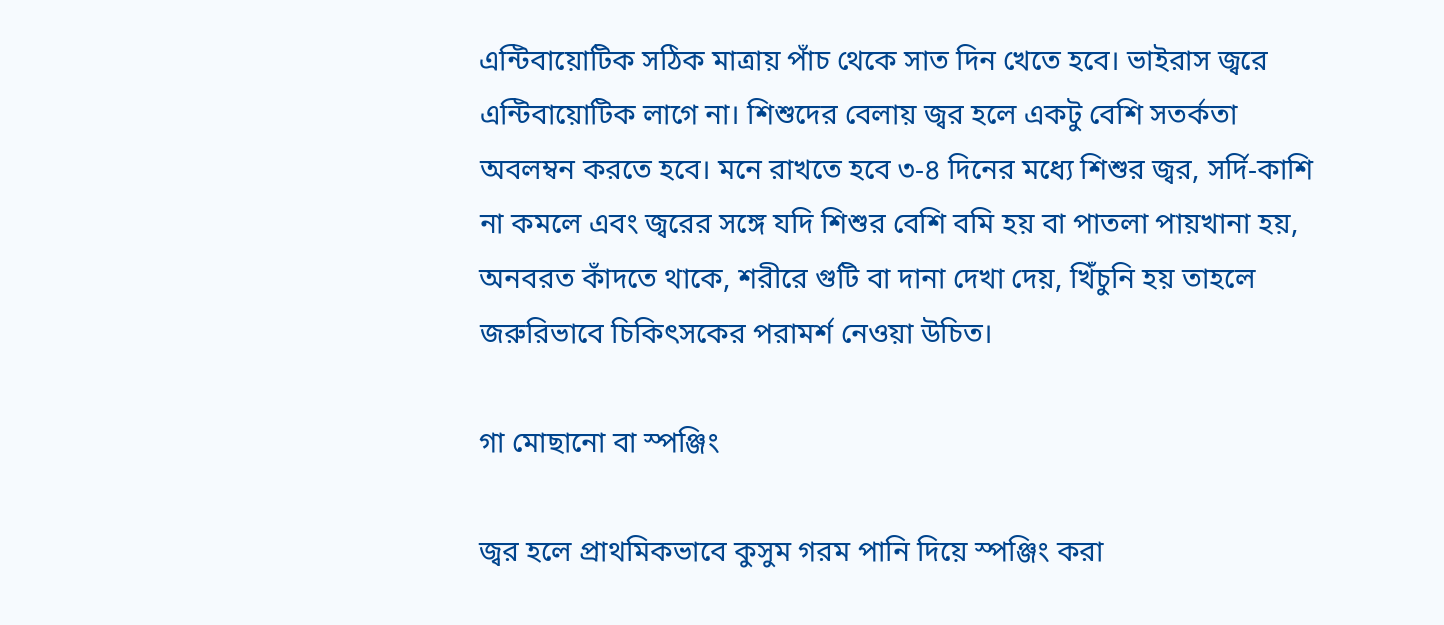এন্টিবায়োটিক সঠিক মাত্রায় পাঁচ থেকে সাত দিন খেতে হবে। ভাইরাস জ্বরে এন্টিবায়োটিক লাগে না। শিশুদের বেলায় জ্বর হলে একটু বেশি সতর্কতা অবলম্বন করতে হবে। মনে রাখতে হবে ৩-৪ দিনের মধ্যে শিশুর জ্বর, সর্দি-কাশি না কমলে এবং জ্বরের সঙ্গে যদি শিশুর বেশি বমি হয় বা পাতলা পায়খানা হয়, অনবরত কাঁদতে থাকে, শরীরে গুটি বা দানা দেখা দেয়, খিঁচুনি হয় তাহলে জরুরিভাবে চিকিৎসকের পরামর্শ নেওয়া উচিত।

গা মোছানো বা স্পঞ্জিং

জ্বর হলে প্রাথমিকভাবে কুসুম গরম পানি দিয়ে স্পঞ্জিং করা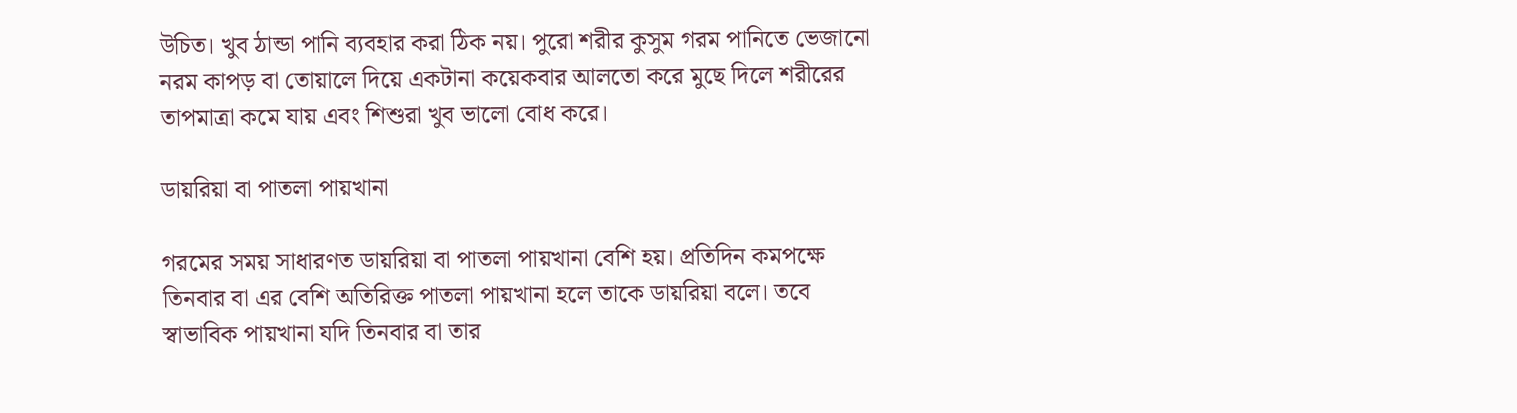উচিত। খুব ঠান্ডা পানি ব্যবহার করা ঠিক নয়। পুরো শরীর কুসুম গরম পানিতে ভেজানো নরম কাপড় বা তোয়ালে দিয়ে একটানা কয়েকবার আলতো করে মুছে দিলে শরীরের তাপমাত্রা কমে যায় এবং শিশুরা খুব ভালো বোধ করে।

ডায়রিয়া বা পাতলা পায়খানা

গরমের সময় সাধারণত ডায়রিয়া বা পাতলা পায়খানা বেশি হয়। প্রতিদিন কমপক্ষে তিনবার বা এর বেশি অতিরিক্ত পাতলা পায়খানা হলে তাকে ডায়রিয়া বলে। তবে স্বাভাবিক পায়খানা যদি তিনবার বা তার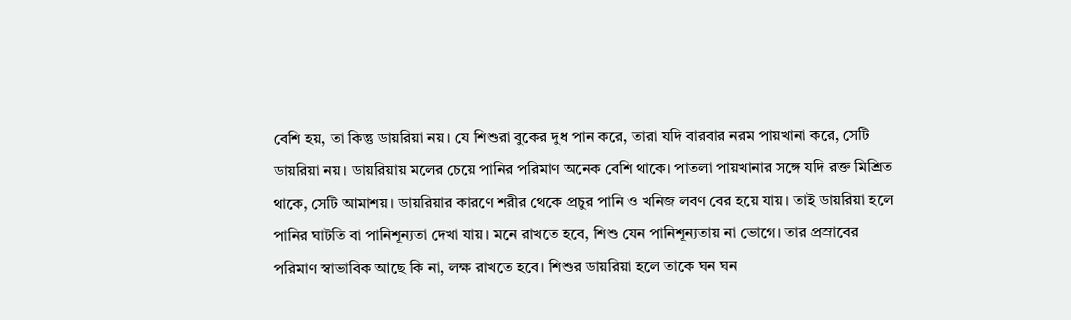বেশি হয়, তা কিন্তু ডায়রিয়া নয়। যে শিশুরা বুকের দুধ পান করে, তারা যদি বারবার নরম পায়খানা করে, সেটি ডায়রিয়া নয়। ডায়রিয়ায় মলের চেয়ে পানির পরিমাণ অনেক বেশি থাকে। পাতলা পায়খানার সঙ্গে যদি রক্ত মিশ্রিত থাকে, সেটি আমাশয়। ডায়রিয়ার কারণে শরীর থেকে প্রচুর পানি ও খনিজ লবণ বের হয়ে যায়। তাই ডায়রিয়া হলে পানির ঘাটতি বা পানিশূন্যতা দেখা যায়। মনে রাখতে হবে, শিশু যেন পানিশূন্যতায় না ভোগে। তার প্রস্রাবের পরিমাণ স্বাভাবিক আছে কি না, লক্ষ রাখতে হবে। শিশুর ডায়রিয়া হলে তাকে ঘন ঘন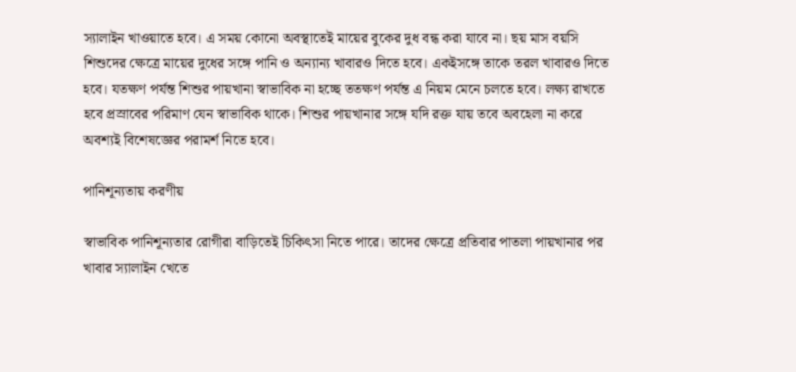স্যালাইন খাওয়াতে হবে। এ সময় কোনো অবস্থাতেই মায়ের বুকের দুধ বন্ধ করা যাবে না। ছয় মাস বয়সি শিশুদের ক্ষেত্রে মায়ের দুধের সঙ্গে পানি ও অন্যান্য খাবারও দিতে হবে। একইসঙ্গে তাকে তরল খাবারও দিতে হবে। যতক্ষণ পর্যন্ত শিশুর পায়খানা স্বাভাবিক না হচ্ছে ততক্ষণ পর্যন্ত এ নিয়ম মেনে চলতে হবে। লক্ষ্য রাখতে হবে প্রস্রাবের পরিমাণ যেন স্বাভাবিক থাকে। শিশুর পায়খানার সঙ্গে যদি রক্ত যায় তবে অবহেলা না করে অবশ্যই বিশেষজ্ঞের পরামর্শ নিতে হবে।

পানিশূন্যতায় করণীয়

স্বাভাবিক পানিশূন্যতার রোগীরা বাড়িতেই চিকিৎসা নিতে পারে। তাদের ক্ষেত্রে প্রতিবার পাতলা পায়খানার পর খাবার স্যালাইন খেতে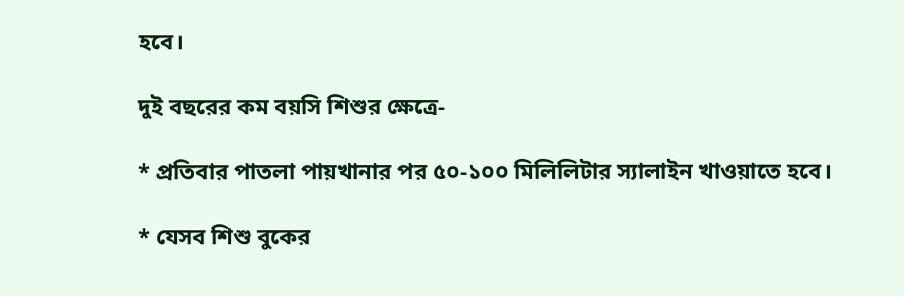হবে।

দুই বছরের কম বয়সি শিশুর ক্ষেত্রে-

* প্রতিবার পাতলা পায়খানার পর ৫০-১০০ মিলিলিটার স্যালাইন খাওয়াতে হবে।

* যেসব শিশু বুকের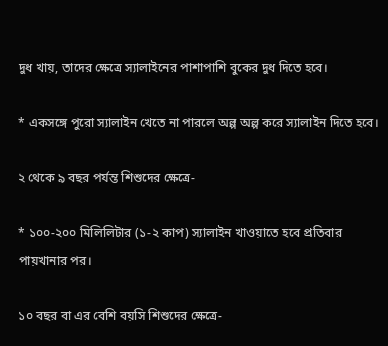দুধ খায়, তাদের ক্ষেত্রে স্যালাইনের পাশাপাশি বুকের দুধ দিতে হবে।

* একসঙ্গে পুরো স্যালাইন খেতে না পারলে অল্প অল্প করে স্যালাইন দিতে হবে।

২ থেকে ৯ বছর পর্যন্ত শিশুদের ক্ষেত্রে-

* ১০০-২০০ মিলিলিটার (১-২ কাপ) স্যালাইন খাওয়াতে হবে প্রতিবার পায়খানার পর।

১০ বছর বা এর বেশি বয়সি শিশুদের ক্ষেত্রে-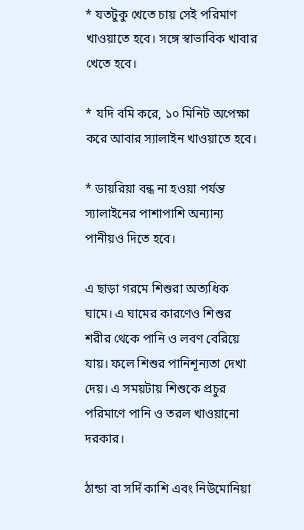* যতটুকু খেতে চায় সেই পরিমাণ খাওয়াতে হবে। সঙ্গে স্বাভাবিক খাবার খেতে হবে।

* যদি বমি করে, ১০ মিনিট অপেক্ষা করে আবার স্যালাইন খাওয়াতে হবে।

* ডায়রিয়া বন্ধ না হওয়া পর্যন্ত স্যালাইনের পাশাপাশি অন্যান্য পানীয়ও দিতে হবে।

এ ছাড়া গরমে শিশুরা অত্যধিক ঘামে। এ ঘামের কারণেও শিশুর শরীর থেকে পানি ও লবণ বেরিয়ে যায়। ফলে শিশুর পানিশূন্যতা দেখা দেয়। এ সময়টায় শিশুকে প্রচুর পরিমাণে পানি ও তরল খাওয়ানো দরকার।

ঠান্ডা বা সর্দি কাশি এবং নিউমোনিয়া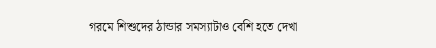গরমে শিশুদের ঠান্ডার সমস্যাটাও বেশি হতে দেখা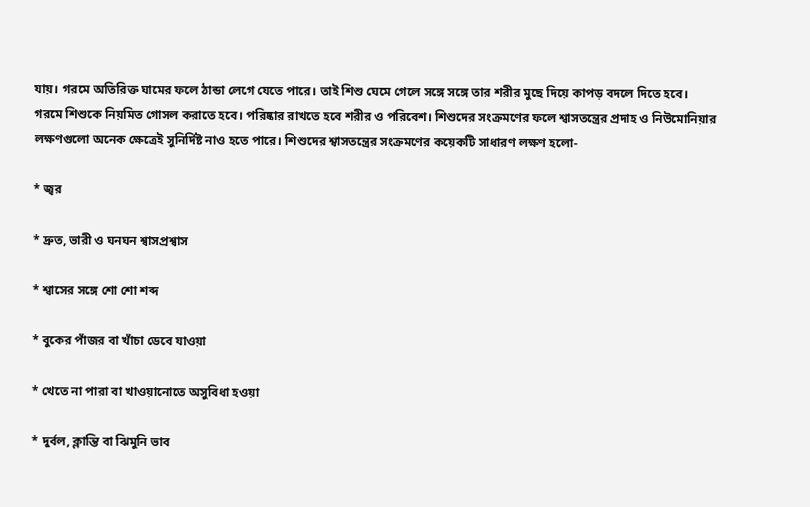যায়। গরমে অতিরিক্ত ঘামের ফলে ঠান্ডা লেগে যেতে পারে। তাই শিশু ঘেমে গেলে সঙ্গে সঙ্গে তার শরীর মুছে দিয়ে কাপড় বদলে দিতে হবে। গরমে শিশুকে নিয়মিত গোসল করাতে হবে। পরিষ্কার রাখতে হবে শরীর ও পরিবেশ। শিশুদের সংক্রমণের ফলে শ্বাসতন্ত্রের প্রদাহ ও নিউমোনিয়ার লক্ষণগুলো অনেক ক্ষেত্রেই সুনির্দিষ্ট নাও হতে পারে। শিশুদের শ্বাসতন্ত্রের সংক্রমণের কয়েকটি সাধারণ লক্ষণ হলো-

* জ্বর

* দ্রুত, ভারী ও ঘনঘন শ্বাসপ্রশ্বাস

* শ্বাসের সঙ্গে শো শো শব্দ

* বুকের পাঁজর বা খাঁচা ডেবে যাওয়া

* খেতে না পারা বা খাওয়ানোতে অসুবিধা হওয়া

* দুর্বল, ক্লান্তি বা ঝিমুনি ভাব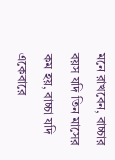মনে রাখবেন, বাচ্চার বয়স যদি তিন মাসের কম হয়, বাচ্চা যদি একেবারে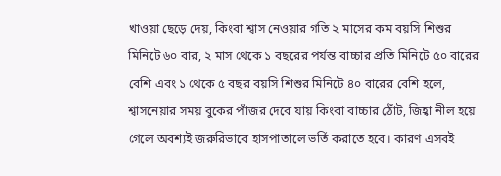খাওয়া ছেড়ে দেয়, কিংবা শ্বাস নেওয়ার গতি ২ মাসের কম বয়সি শিশুর মিনিটে ৬০ বার, ২ মাস থেকে ১ বছরের পর্যন্ত বাচ্চার প্রতি মিনিটে ৫০ বারের বেশি এবং ১ থেকে ৫ বছর বয়সি শিশুর মিনিটে ৪০ বারের বেশি হলে, শ্বাসনেয়ার সময় বুকের পাঁজর দেবে যায় কিংবা বাচ্চার ঠোঁট, জিহ্বা নীল হয়ে গেলে অবশ্যই জরুরিভাবে হাসপাতালে ভর্তি করাতে হবে। কারণ এসবই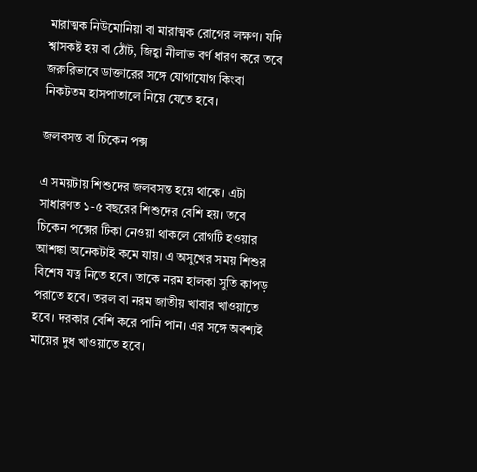মারাত্মক নিউমোনিয়া বা মারাত্মক রোগের লক্ষণ। যদি শ্বাসকষ্ট হয় বা ঠোঁট, জিহ্বা নীলাভ বর্ণ ধারণ করে তবে জরুরিভাবে ডাক্তারের সঙ্গে যোগাযোগ কিংবা নিকটতম হাসপাতালে নিয়ে যেতে হবে।

জলবসন্ত বা চিকেন পক্স

এ সময়টায় শিশুদের জলবসন্ত হয়ে থাকে। এটা সাধারণত ১-৫ বছরের শিশুদের বেশি হয়। তবে চিকেন পক্সের টিকা নেওয়া থাকলে রোগটি হওয়ার আশঙ্কা অনেকটাই কমে যায়। এ অসুখের সময় শিশুর বিশেষ যত্ন নিতে হবে। তাকে নরম হালকা সুতি কাপড় পরাতে হবে। তরল বা নরম জাতীয় খাবার খাওয়াতে হবে। দরকার বেশি করে পানি পান। এর সঙ্গে অবশ্যই মায়ের দুধ খাওয়াতে হবে।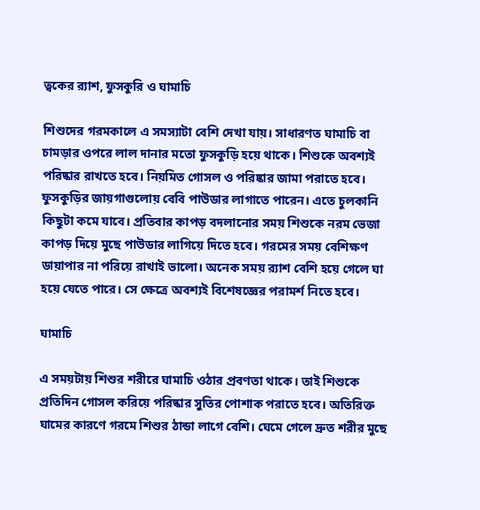ত্বকের র‌্যাশ, ফুসকুরি ও ঘামাচি

শিশুদের গরমকালে এ সমস্যাটা বেশি দেখা যায়। সাধারণত ঘামাচি বা চামড়ার ওপরে লাল দানার মতো ফুসকুড়ি হয়ে থাকে। শিশুকে অবশ্যই পরিষ্কার রাখতে হবে। নিয়মিত গোসল ও পরিষ্কার জামা পরাতে হবে। ফুসকুড়ির জায়গাগুলোয় বেবি পাউডার লাগাতে পারেন। এতে চুলকানি কিছুটা কমে যাবে। প্রতিবার কাপড় বদলানোর সময় শিশুকে নরম ভেজা কাপড় দিয়ে মুছে পাউডার লাগিয়ে দিতে হবে। গরমের সময় বেশিক্ষণ ডায়াপার না পরিয়ে রাখাই ভালো। অনেক সময় র‌্যাশ বেশি হয়ে গেলে ঘা হয়ে যেতে পারে। সে ক্ষেত্রে অবশ্যই বিশেষজ্ঞের পরামর্শ নিতে হবে।

ঘামাচি

এ সময়টায় শিশুর শরীরে ঘামাচি ওঠার প্রবণতা থাকে। তাই শিশুকে প্রতিদিন গোসল করিয়ে পরিষ্কার সুতির পোশাক পরাতে হবে। অতিরিক্ত ঘামের কারণে গরমে শিশুর ঠান্ডা লাগে বেশি। ঘেমে গেলে দ্রুত শরীর মুছে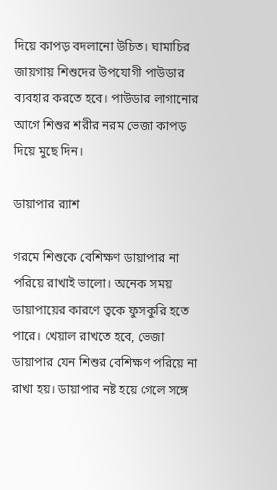দিয়ে কাপড় বদলানো উচিত। ঘামাচির জায়গায় শিশুদের উপযোগী পাউডার ব্যবহার করতে হবে। পাউডার লাগানোর আগে শিশুর শরীর নরম ভেজা কাপড় দিয়ে মুছে দিন।

ডায়াপার র‌্যাশ

গরমে শিশুকে বেশিক্ষণ ডায়াপার না পরিয়ে রাখাই ভালো। অনেক সময় ডায়াপায়ের কারণে ত্বকে ফুসকুরি হতে পারে। খেয়াল রাখতে হবে, ভেজা ডায়াপার যেন শিশুর বেশিক্ষণ পরিয়ে না রাখা হয়। ডায়াপার নষ্ট হয়ে গেলে সঙ্গে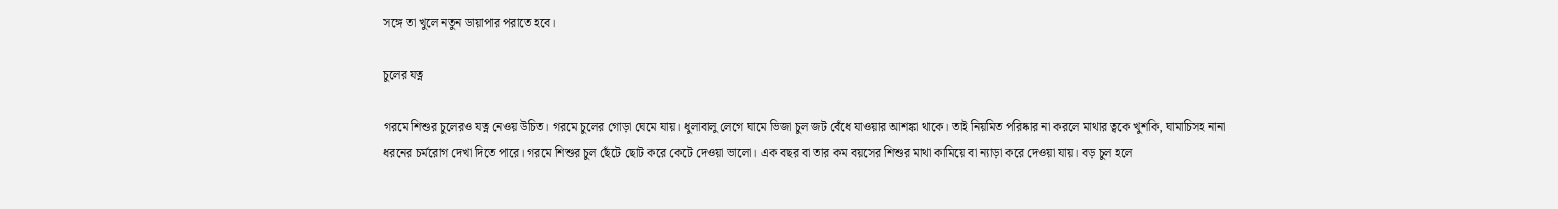সঙ্গে তা খুলে নতুন ডায়াপার পরাতে হবে।

চুলের যত্ন

গরমে শিশুর চুলেরও যত্ন নেওয় উচিত। গরমে চুলের গোড়া ঘেমে যায়। ধুলাবালু লেগে ঘামে ভিজা চুল জট বেঁধে যাওয়ার আশঙ্কা থাকে। তাই নিয়মিত পরিষ্কার না করলে মাথার ত্বকে খুশকি, ঘামাচিসহ নানা ধরনের চর্মরোগ দেখা দিতে পারে। গরমে শিশুর চুল ছেঁটে ছোট করে কেটে দেওয়া ভালো। এক বছর বা তার কম বয়সের শিশুর মাথা কামিয়ে বা ন্যাড়া করে দেওয়া যায়। বড় চুল হলে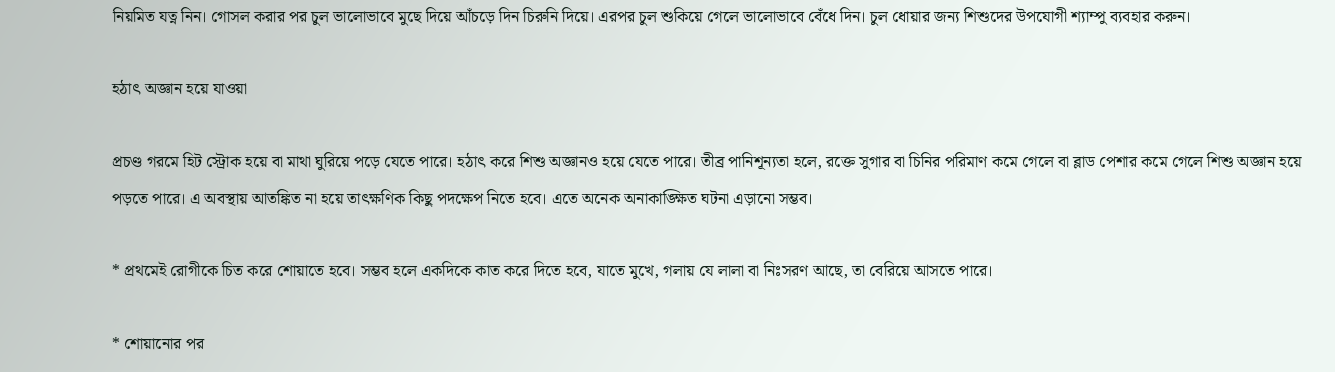নিয়মিত যত্ন নিন। গোসল করার পর চুল ভালোভাবে মুছে দিয়ে আঁচড়ে দিন চিরুনি দিয়ে। এরপর চুল শুকিয়ে গেলে ভালোভাবে বেঁধে দিন। চুল ধোয়ার জন্য শিশুদের উপযোগী শ্যাম্পু ব্যবহার করুন।

হঠাৎ অজ্ঞান হয়ে যাওয়া

প্রচণ্ড গরমে হিট স্ট্রোক হয়ে বা মাথা ঘুরিয়ে পড়ে যেতে পারে। হঠাৎ করে শিশু অজ্ঞানও হয়ে যেতে পারে। তীব্র পানিশূন্যতা হলে, রক্তে সুগার বা চিনির পরিমাণ কমে গেলে বা ব্লাড পেশার কমে গেলে শিশু অজ্ঞান হয়ে পড়তে পারে। এ অবস্থায় আতঙ্কিত না হয়ে তাৎক্ষণিক কিছু পদক্ষেপ নিতে হবে। এতে অনেক অনাকাঙ্ক্ষিত ঘটনা এড়ানো সম্ভব।

* প্রথমেই রোগীকে চিত করে শোয়াতে হবে। সম্ভব হলে একদিকে কাত করে দিতে হবে, যাতে মুখে, গলায় যে লালা বা নিঃসরণ আছে, তা বেরিয়ে আসতে পারে।

* শোয়ানোর পর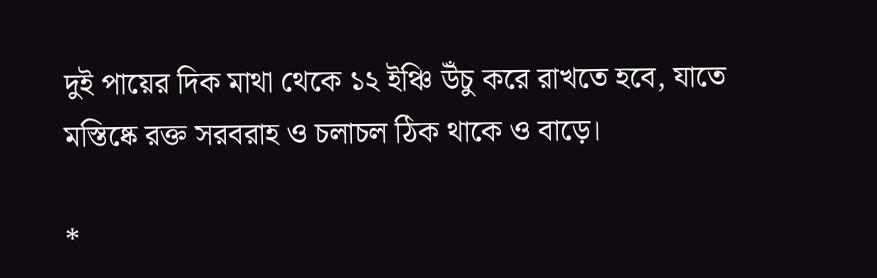দুই পায়ের দিক মাথা থেকে ১২ ইঞ্চি উঁচু করে রাখতে হবে, যাতে মস্তিষ্কে রক্ত সরবরাহ ও চলাচল ঠিক থাকে ও বাড়ে।

*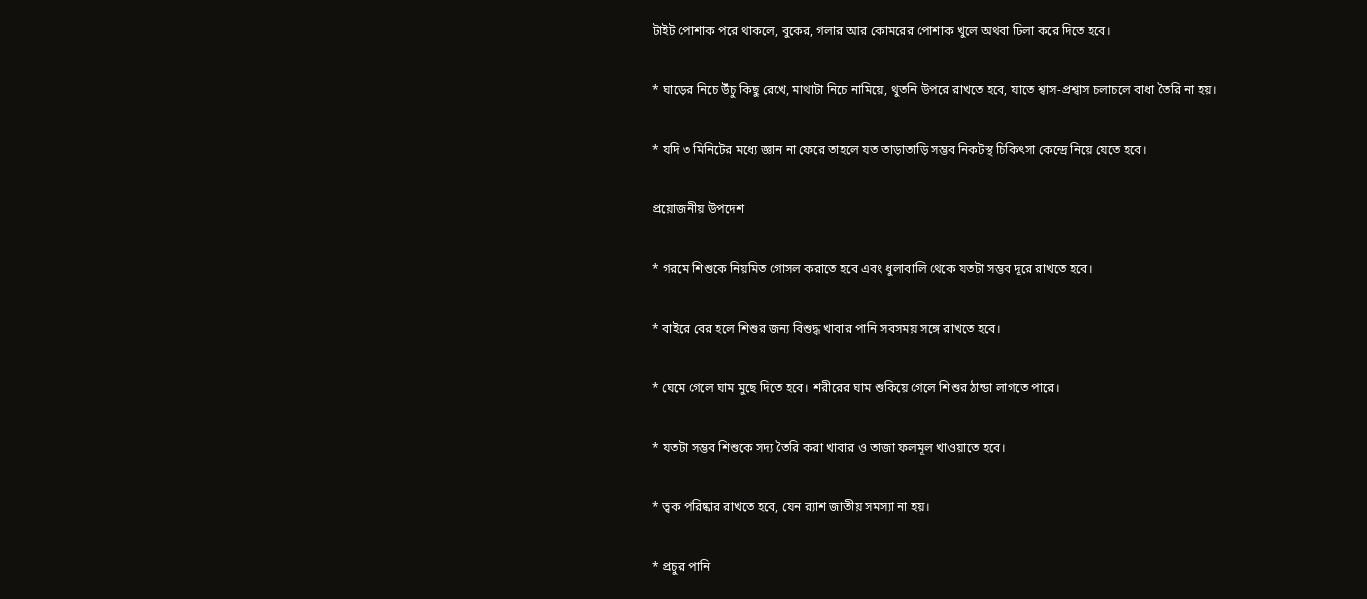টাইট পোশাক পরে থাকলে, বুকের, গলার আর কোমরের পোশাক খুলে অথবা ঢিলা করে দিতে হবে।

* ঘাড়ের নিচে উঁচু কিছু রেখে, মাথাটা নিচে নামিয়ে, থুতনি উপরে রাখতে হবে, যাতে শ্বাস-প্রশ্বাস চলাচলে বাধা তৈরি না হয়।

* যদি ৩ মিনিটের মধ্যে জ্ঞান না ফেরে তাহলে যত তাড়াতাড়ি সম্ভব নিকটস্থ চিকিৎসা কেন্দ্রে নিয়ে যেতে হবে।

প্রয়োজনীয় উপদেশ

* গরমে শিশুকে নিয়মিত গোসল করাতে হবে এবং ধুলাবালি থেকে যতটা সম্ভব দূরে রাখতে হবে।

* বাইরে বের হলে শিশুর জন্য বিশুদ্ধ খাবার পানি সবসময় সঙ্গে রাখতে হবে।

* ঘেমে গেলে ঘাম মুছে দিতে হবে। শরীরের ঘাম শুকিয়ে গেলে শিশুর ঠান্ডা লাগতে পারে।

* যতটা সম্ভব শিশুকে সদ্য তৈরি করা খাবার ও তাজা ফলমূল খাওয়াতে হবে।

* ত্বক পরিষ্কার রাখতে হবে, যেন র‌্যাশ জাতীয় সমস্যা না হয়।

* প্রচুর পানি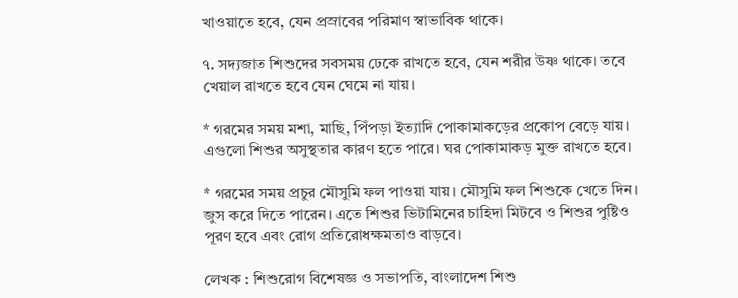খাওয়াতে হবে, যেন প্রস্রাবের পরিমাণ স্বাভাবিক থাকে।

৭. সদ্যজাত শিশুদের সবসময় ঢেকে রাখতে হবে, যেন শরীর উষ্ণ থাকে। তবে খেয়াল রাখতে হবে যেন ঘেমে না যায়।

* গরমের সময় মশা, মাছি, পিঁপড়া ইত্যাদি পোকামাকড়ের প্রকোপ বেড়ে যায়। এগুলো শিশুর অসুস্থতার কারণ হতে পারে। ঘর পোকামাকড় মুক্ত রাখতে হবে।

* গরমের সময় প্রচুর মৌসুমি ফল পাওয়া যায়। মৌসুমি ফল শিশুকে খেতে দিন। জুস করে দিতে পারেন। এতে শিশুর ভিটামিনের চাহিদা মিটবে ও শিশুর পুষ্টিও পূরণ হবে এবং রোগ প্রতিরোধক্ষমতাও বাড়বে।

লেখক : শিশুরোগ বিশেষজ্ঞ ও সভাপতি, বাংলাদেশ শিশু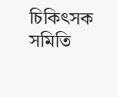চিকিৎসক সমিতি